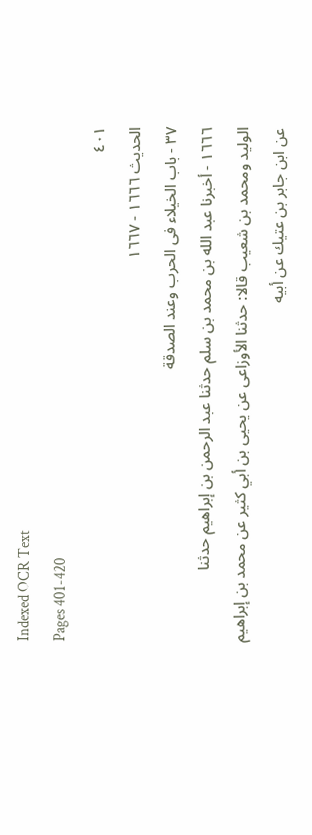Indexed OCR Text
Pages 401-420
٤٠١
الحديث ١٦٦٦ - ١٦٦٧
٣٧ - باب الخيلاء فى الحرب وعند الصدقة
١٦٦٦ - أخبرنا عبد الله بن محمد بن سلم حدثنا عبد الرحمن بن إبراهيم حدثنا
الوليد ومحمد بن شعيب قالا: حدثنا الأوزاعى عن يحيى بن أبي كثير عن محمد بن إبراهيم
عن ابن جابر بن عتيك عن أبيه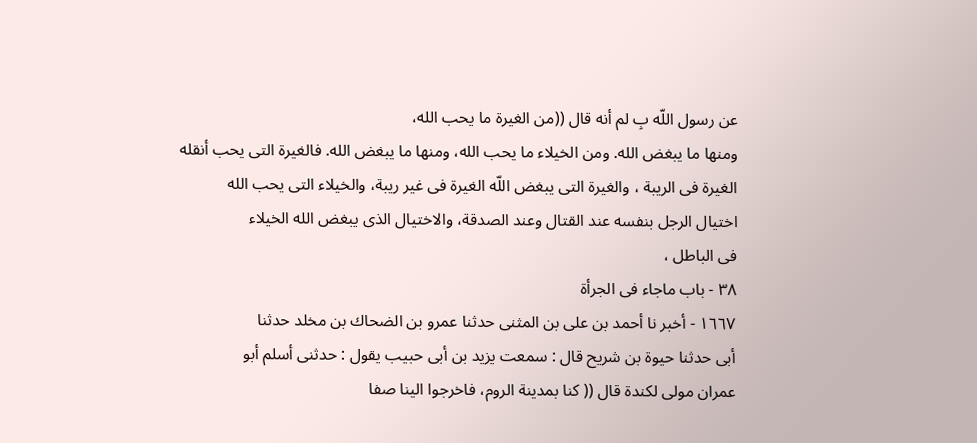عن رسول اللّه بِ لم أنه قال ((من الغيرة ما يحب الله،
ومنها ما يبغض الله. ومن الخيلاء ما يحب الله، ومنها ما يبغض الله. فالغيرة التى يحب أنقله
الغيرة فى الريبة ، والغيرة التى يبغض اللّه الغيرة فى غير ريبة، والخيلاء التى يحب الله
اختيال الرجل بنفسه عند القتال وعند الصدقة، والاختيال الذى يبغض الله الخيلاء
فى الباطل ،
٣٨ - باب ماجاء فى الجرأة
١٦٦٧ - أخبر نا أحمد بن على بن المثنى حدثنا عمرو بن الضحاك بن مخلد حدثنا
أبى حدثنا حيوة بن شريح قال : سمعت يزيد بن أبى حبيب يقول : حدثنى أسلم أبو
عمران مولى لكندة قال (( كنا بمدينة الروم، فاخرجوا الينا صفا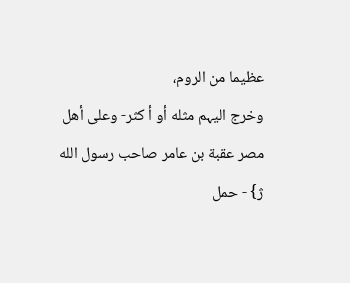عظيما من الروم،
وخرج الیہم مثله أو أ کثر- وعلى أهل مصر عقبة بن عامر صاحب رسول الله ژ} - حمل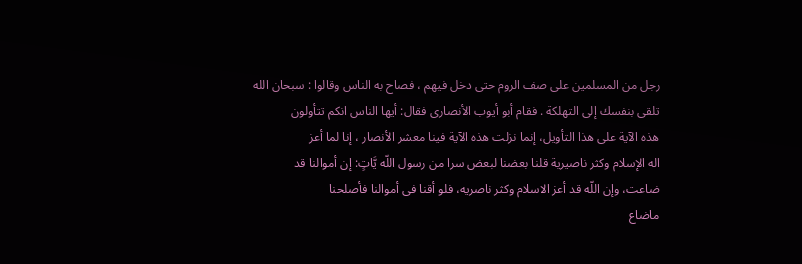رجل من المسلمين على صف الروم حتى دخل فيهم ، فصاح به الناس وقالوا : سبحان الله
تلقى بنفسك إلى التهلكة . فقام أبو أيوب الأنصارى فقال: أيها الناس انكم تتأولون
هذه الآية على هذا التأويل، إنما نزلت هذه الآية فينا معشر الأنصار ، إنا لما أعز
اله الإسلام وكثر ناصيرية قلنا بعضنا لبعض سرا من رسول اللّه يَّاتٍ: إن أموالنا قد
ضاعت، وإن اللّه قد أعز الاسلام وكثر ناصريه، فلو أقنا فى أموالنا فأصلحنا
ماضاع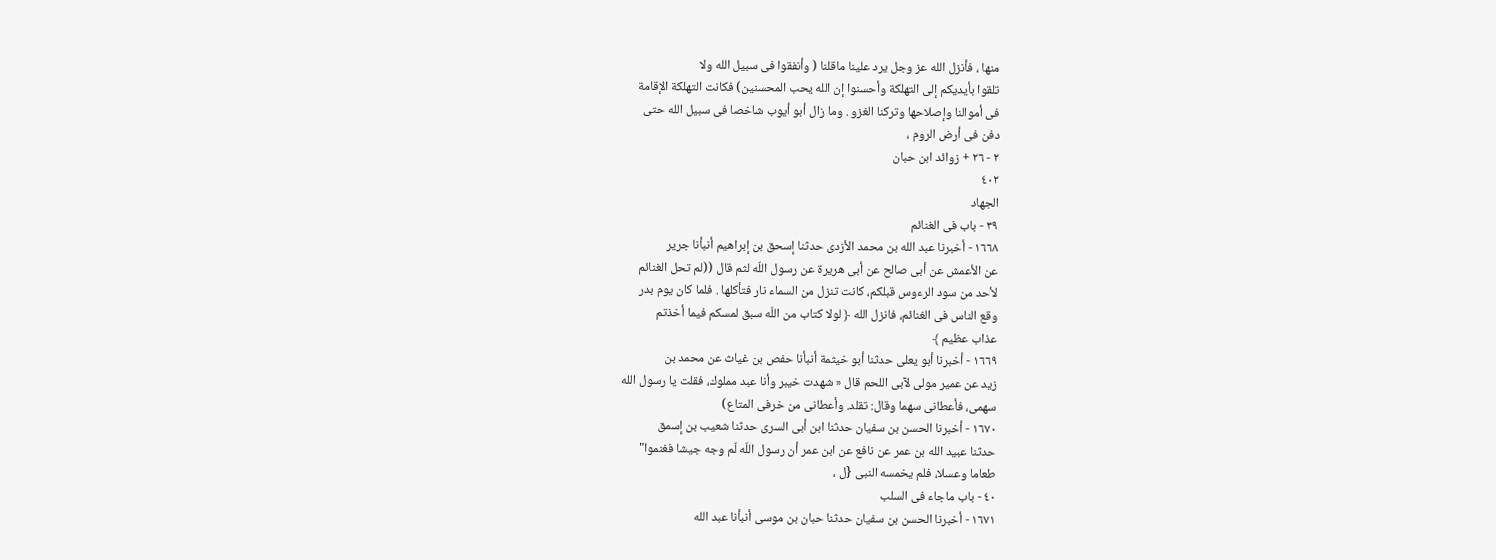منها ، فأنزل الله عز وجل يرد علينا ماقلنا ( وأنفقوا فى سبيل الله ولا
تلقوا بأيديكم إلى التهلكة وأحسنوا إن الله يحب المحسنين) فكانت التهلكة الإقامة
فى أموالنا وإصلاحها وتركنا الغزو . وما زال أبو أيوب شاخصا فى سبيل الله حتى
دفن فى أرض الروم ،
٢ - ٢٦ + زوائد ابن حبان
٤٠٢
الجهاد
٣٩ - باب فى الغنائم
١٦٦٨ - أخبرنا عبد الله بن محمد الأزدى حدثنا إسحق بن إبراهيم أنبأنا جرير
عن الأعمش عن أبى صالح عن أبى هريرة عن رسول اللّه لثم قال ((لم تحل الغنائم
لأحد من سود الرءوس قبلكم، كانت تنزل من السماء نار فتأكلها . فلما كان يوم بدر
وقع الناس فى الغنائم، فانزل الله ﴿ لولا كتاب من اللّه سبق لمسكم فيما أخذتم
عذاب عظيم ﴾
١٦٦٩ - أخبرنا أبو يعلى حدثنا أبو خيثمة أنبأنا حفص بن غياث عن محمد بن
زيد عن عمير مولى لآبى اللحم قال « شهدت خيبر وأنا عبد مملوك، فقلت يا رسول الله
سهمى، فأعطانى سهما وقال: تقلد. وأعطانى من خرفى المتاع)
١٦٧٠ - أخبرنا الحسن بن سفيان حدثنا ابن أبى السرى حدثنا شعيب بن إسمق
حدثنا عبيد الله بن عمر عن نافع عن ابن عمر أن رسول اللّه لّم وجه جيشا فغنموا"
طعاما وعسلا، فلم يخمسه النبى {ل ،
٤٠ - باب ماجاء فى السلب
١٦٧١ - أخبرنا الحسن بن سفيان حدثنا حبان بن موسى أنبأنا عبد الله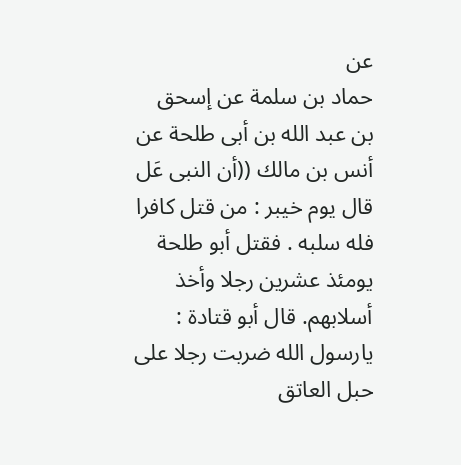عن
حماد بن سلمة عن إسحق بن عبد الله بن أبى طلحة عن أنس بن مالك ((أن النبى عَل
قال يوم خيبر : من قتل كافرا فله سلبه . فقتل أبو طلحة يومئذ عشرين رجلا وأخذ
أسلابهم. قال أبو قتادة : يارسول الله ضربت رجلا على حبل العاتق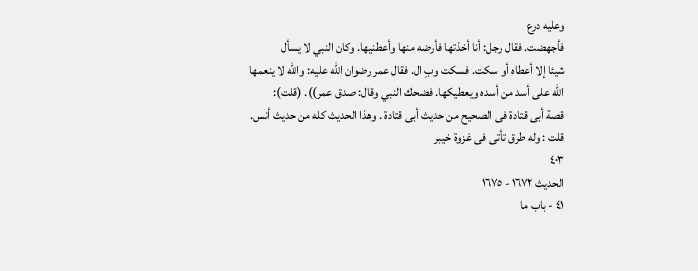وعليه درع
فأجهضت. فقال رجل: أنا أخذتها فأرضه منها وأعطنيها. وكان النبي لا يسأل
شيئا إلا أعطاه أو سكت. فسكت وبِ ال. فقال عمر رضوان الله عليه: والله لا ينعمها
الله على أسد من أسده ويعطيكها. فضحك النبي وقال: صدق عمر)). (قلت):
قصة أبى قتادة فى الصحيح من حديث أبى قتادة . وهذا الحديث كله من حديث أنس.
قلت : وله طرق تأتى فى غزوة خيبر
٤٠٣
الحديث ١٦٧٢ - ١٦٧٥
٤١ - باب ما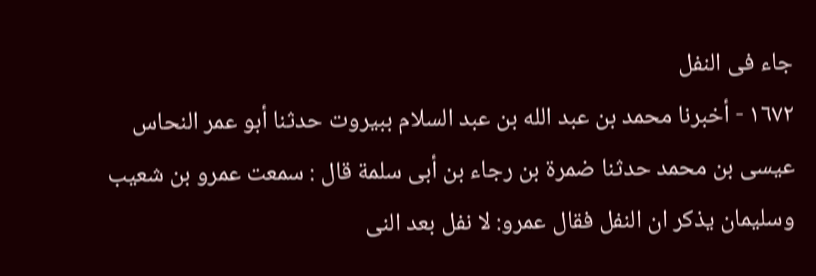جاء فى النفل
١٦٧٢ - أخبرنا محمد بن عبد الله بن عبد السلام ببيروت حدثنا أبو عمر النحاس
عيسى بن محمد حدثنا ضمرة بن رجاء بن أبى سلمة قال : سمعت عمرو بن شعيب
وسليمان يذكر ان النفل فقال عمرو: لا نفل بعد النى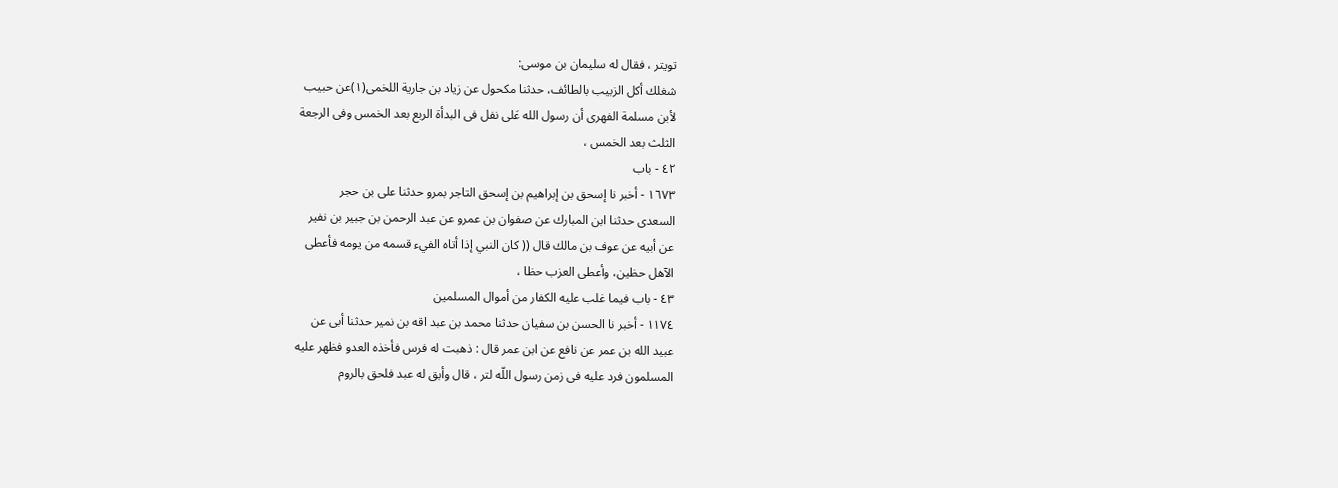تويتر ، فقال له سليمان بن موسى:
شغلك أكل الزبيب بالطائف، حدثنا مكحول عن زياد بن جارية اللخمى(١)عن حبيب
لأبن مسلمة الفهرى أن رسول الله عَلى نفل فى البدأة الربع بعد الخمس وفى الرجعة
الثلث بعد الخمس ،
٤٢ - باب
١٦٧٣ - أخبر نا إسحق بن إبراهيم بن إسحق التاجر بمرو حدثنا على بن حجر
السعدى حدثنا ابن المبارك عن صفوان بن عمرو عن عبد الرحمن بن جبير بن نفير
عن أبيه عن عوف بن مالك قال (( كان النبي إذا أتاه الفيء قسمه من يومه فأعطى
الآهل حظين، وأعطى العزب حظا ،
٤٣ - باب فيما غلب عليه الكفار من أموال المسلمين
١١٧٤ - أخبر نا الحسن بن سفيان حدثنا محمد بن عبد اقه بن نمير حدثنا أبى عن
عبيد الله بن عمر عن نافع عن ابن عمر قال : ذهبت له فرس فأخذه العدو فظهر عليه
المسلمون فرد عليه فى زمن رسول اللّه لتر ، قال وأبق له عبد فلحق بالروم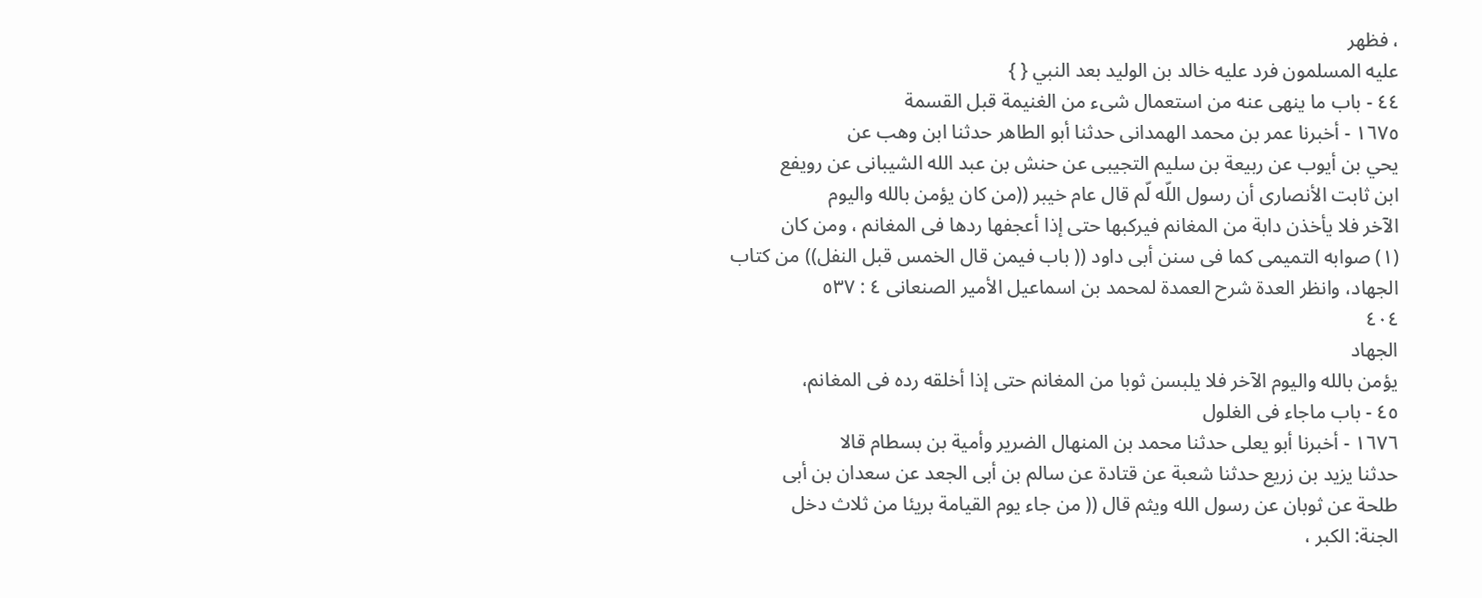، فظهر
عليه المسلمون فرد عليه خالد بن الوليد بعد النبي { }
٤٤ - باب ما ينهى عنه من استعمال شىء من الغنيمة قبل القسمة
١٦٧٥ - أخبرنا عمر بن محمد الهمدانى حدثنا أبو الطاهر حدثنا ابن وهب عن
يحي بن أيوب عن ربيعة بن سليم التجيبى عن حنش بن عبد الله الشيبانى عن رويفع
ابن ثابت الأنصارى أن رسول اللّه لّم قال عام خيبر ((من كان يؤمن بالله واليوم
الآخر فلا يأخذن دابة من المغانم فيركبها حتى إذا أعجفها ردها فى المغانم ، ومن كان
(١) صوابه التميمى كما فى سنن أبى داود (( باب فيمن قال الخمس قبل النفل)) من كتاب
الجهاد، وانظر العدة شرح العمدة لمحمد بن اسماعيل الأمير الصنعانى ٤ : ٥٣٧
٤٠٤
الجهاد
يؤمن بالله واليوم الآخر فلا يلبسن ثوبا من المغانم حتى إذا أخلقه رده فى المغانم،
٤٥ - باب ماجاء فى الغلول
١٦٧٦ - أخبرنا أبو يعلى حدثنا محمد بن المنهال الضرير وأمية بن بسطام قالا
حدثنا يزيد بن زريع حدثنا شعبة عن قتادة عن سالم بن أبی الجعد عن سعدان بن أبى
طلحة عن ثوبان عن رسول الله ويثم قال (( من جاء يوم القيامة بريئا من ثلاث دخل
الجنة: الكبر ،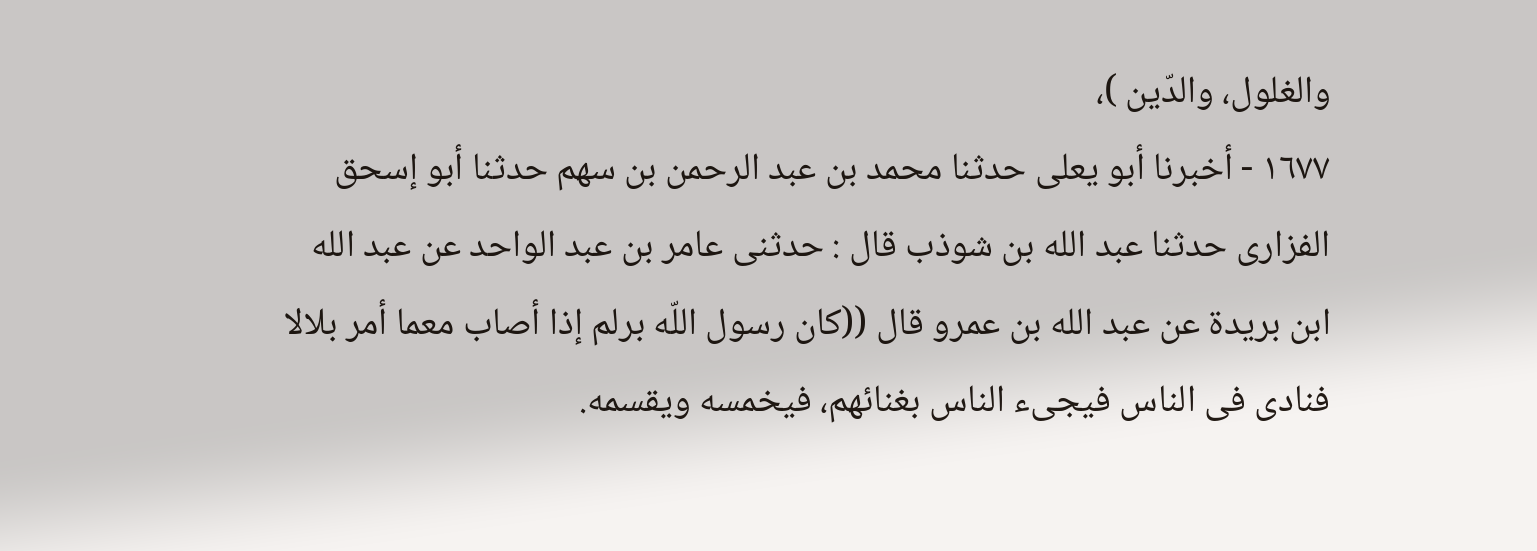والغلول، والدّين )،
١٦٧٧ - أخبرنا أبو يعلى حدثنا محمد بن عبد الرحمن بن سهم حدثنا أبو إسحق
الفزارى حدثنا عبد الله بن شوذب قال : حدثنى عامر بن عبد الواحد عن عبد الله
ابن بريدة عن عبد الله بن عمرو قال ((كان رسول اللّه برلم إذا أصاب معما أمر بلالا
فنادى فى الناس فيجىء الناس بغنائهم، فيخمسه ويقسمه.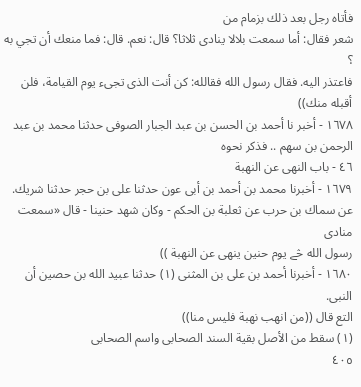فأتاه رجل بعد ذلك بزمام من
شعر فقال: أما سمعت بلالا ينادى ثلاثا؟ قال: نعم. قال: فما منعك أن تجي به ؟
فاعتذر اليه. فقال رسول الله فقالله: كن أنت الذى تجىء يوم القيامة، فلن أقبله منك))
١٦٧٨ - أخبر نا أحمد بن الحسن بن عبد الجبار الصوفی حدثنا محمد بن عبد
الرحمن بن سهم .. فذكر نحوه
٤٦ - باب النهى عن النهبة
١٦٧٩ - أخبرنا محمد بن أحمد بن أبى عون حدثنا على بن حجر حدثنا شريك.
عن سماك بن حرب عن ثعلبة بن الحكم - وكان شهد حنينا - قال «سمعت منادى
رسول الله څے یوم حنین ینهى عن النهبة ))
١٦٨٠ - أخبرنا أحمد بن على بن المثنى (١) حدثنا عبيد الله بن حصين أن النبى.
التع قال ((من انهب نهبة فليس منا))
(١) سقط من الأصل بقية السند الصحابى واسم الصحابى
٤٠٥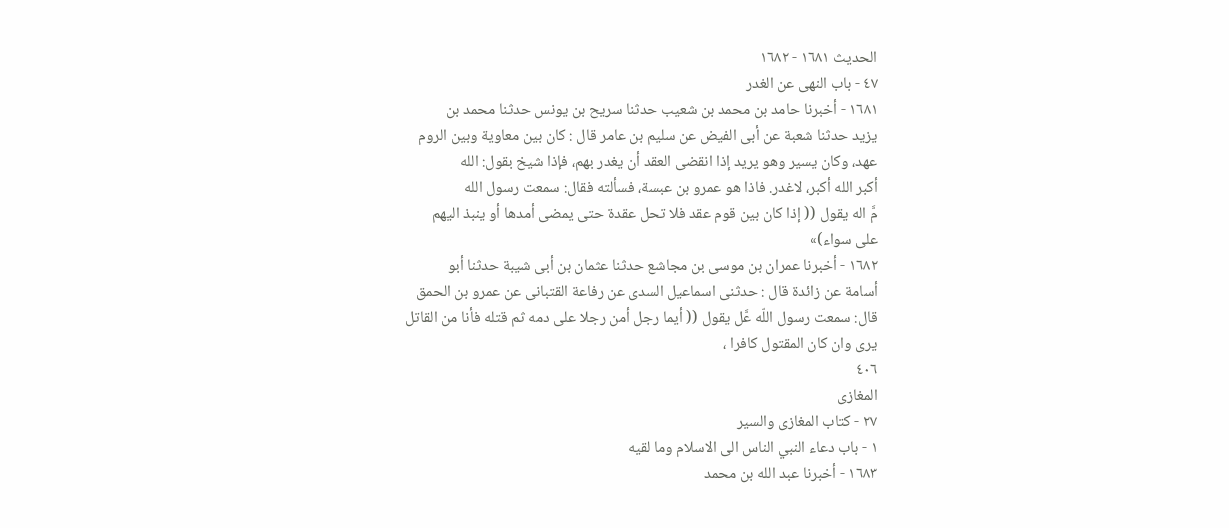الحديث ١٦٨١ - ١٦٨٢
٤٧ - باب النهى عن الغدر
١٦٨١ - أخبرنا حامد بن محمد بن شعيب حدثنا سريح بن يونس حدثنا محمد بن
يزيد حدثنا شعبة عن أبى الفيض عن سليم بن عامر قال : كان بين معاوية وبين الروم
عهد، وكان يسير وهو يريد إذا انقضى العقد أن يغدر بهم، فإذا شيخ بقول: الله
أكبر الله أكبر، لاغدر. فاذا هو عمرو بن عبسة، فسألته فقال: سمعت رسول الله
مَّ اله يقول (( إذا كان بين قوم عقد فلا تحل عقدة حتى يمضى أمدها أو ينبذ اليهم
على سواء)»
١٦٨٢ - أخبرنا عمران بن موسى بن مجاشع حدثنا عثمان بن أبى شيبة حدثنا أبو
أسامة عن زائدة قال : حدثنى اسماعيل السدى عن رفاعة القتبانى عن عمرو بن الحمق
قال: سمعت رسول اللّه عَّل يقول (( أيما رجل أمن رجلا على دمه ثم قتله فأنا من القاتل
یری وان كان المقتول کافرا ،
٤٠٦
المغازى
٢٧ - كتاب المغازى والسير
١ - باب دعاء النبي الناس الى الاسلام وما لقيه
١٦٨٣ - أخبرنا عبد الله بن محمد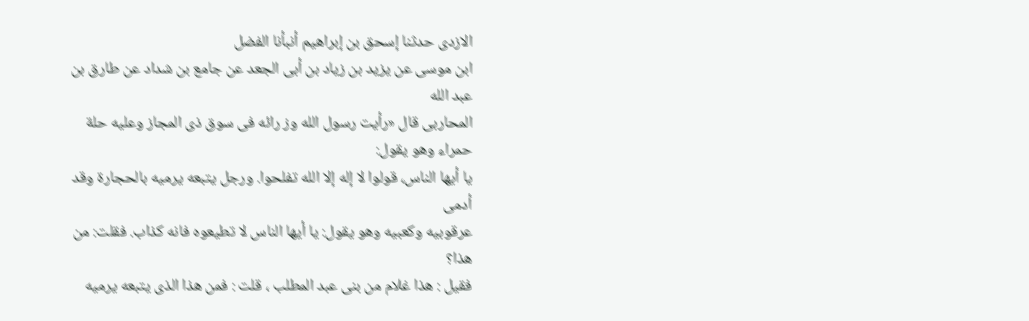الازدى حدثنا إسحق بن إبراهيم أنبأنا الفضل
ابن موسی عن یزید بن زياد بن أبى الجعد عن جامع بن شداد عن طارق بن عبد الله
المحاربى قال «رأيت رسول الله وز رائه فى سوق ذى المجاز وعليه حلة حمراء وهو يقول:
يا أيها الناس، قولوا لا إله إلا الله تفلحوا. ورجل يتبعه يرميه بالحجارة وقد أدمى
عرقوبيه وكعبيه وهو يقول: يا أيها الناس لا تطيعوه فانه كذاب. فقلت: من هذا؟
فقيل : هذا غلام من بنى عبد المطلب ، قلت : فمن هذا الذى يتبعه يرميه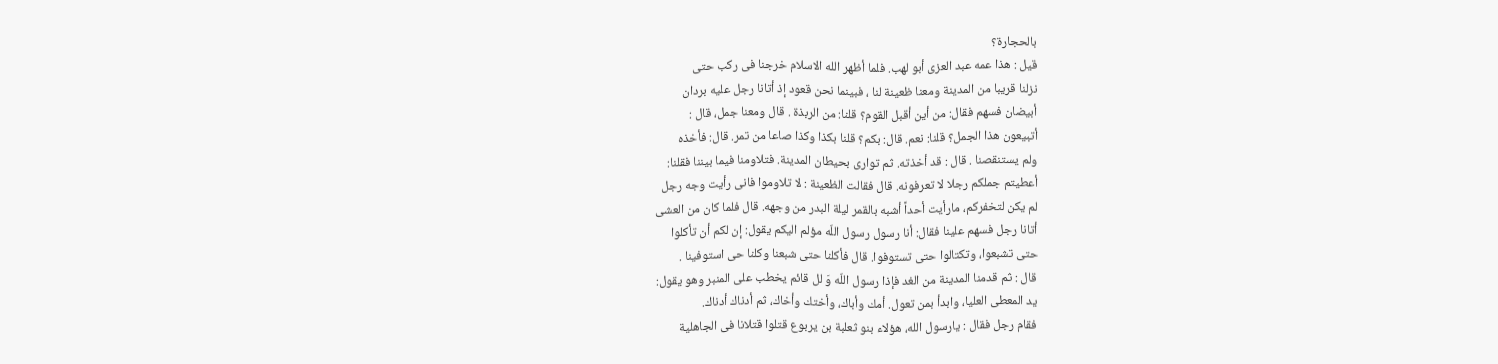بالحجارة؟
قيل : هذا عمه عبد العزى أبو لهب. فلما أظهر الله الاسلام خرجنا فى ركب حتى
نزلنا قريبا من المدينة ومعنا ظعينة لنا ، فبينما نحن قعود إذ أتانا رجل عليه بردان
أبيضان فسهم فقال: من أين أقبل القوم؟ قلنا: من الربذة . قال ومعنا جمل، قال :
أتبيعون هذا الجمل؟ قلنا: نعم. قال: بكم؟ قلنا بكذا وكذا صاعا من تمر. قال: فأخذه
ولم يستنقصنا . قال : قد أخذته. ثم توارى بحيطان المدينة. فتلاومنا فيما بيننا فقلنا:
أعطيتم جملكم رجلا لا تعرفونه. قال فقالت الظعينة : لا تلاوموا فانى رأيت وجه رجل
لم يكن لتخفركم، مارأيت أحداً أشبه بالقمر ليلة البدر من وجهه. قال فلما كان من العشى
أتانا رجل فسهم علينا فقال: أنا رسول رسول اللّه مؤلم اليكم يقول: إن لكم أن تأكلوا
حتى تشبعوا، وتكتالوا حتى تستوفوا. قال فأكلنا حتى شبعنا وكلنا حى استوفينا .
قال : ثم قدمنا المدينة من الغد فإذا رسول اللّه وَ لل قائم يخطب على المنبر وهو يقول:
يد المعطى العليا، وابدأ بمن تعول. أمك وأباك، وأختك وأخاك، ثم أدناك أدناك.
فقام رجل فقال : يارسول الله، هؤلاء بنو ثعلبة بن يربوع قتلوا قتلانا فى الجاهلية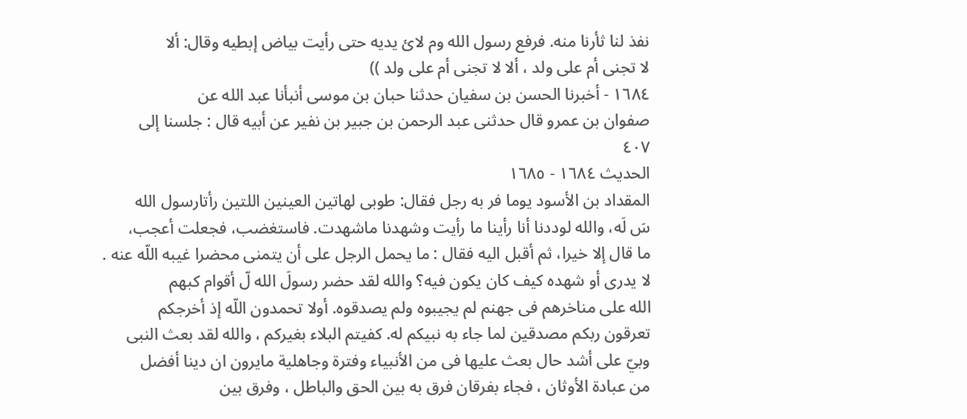نفذ لنا ثأرنا منه. فرفع رسول الله وم لائ يديه حتى رأيت بياض إبطيه وقال: ألا
لا تجنى أم على ولد ، ألا لا تجنى أم على ولد ))
١٦٨٤ - أخبرنا الحسن بن سفيان حدثنا حبان بن موسى أنبأنا عبد الله عن
صفوان بن عمرو قال حدثنى عبد الرحمن بن جبير بن نفير عن أبيه قال : جلسنا إلى
٤٠٧
الحديث ١٦٨٤ - ١٦٨٥
المقداد بن الأسود يوما فر به رجل فقال: طوبى لهاتين العينين اللتين رأتارسول الله
سَ لَه، والله لوددنا أنا رأينا ما رأيت وشهدنا ماشهدت. فاستغضب، فجعلت أعجب،
ما قال إلا خيرا، ثم أقبل اليه فقال : ما يحمل الرجل على أن يتمنى محضرا غيبه اللّه عنه .
لا يدرى أو شهده كيف كان يكون فيه؟ والله لقد حضر رسولَ الله لّ أقوام كبهم
الله على مناخرهم فى جهنم لم يجيبوه ولم يصدقوه. أولا تحمدون اللّه إذ أخرجكم
تعرقون ربكم مصدقين لما جاء به نبيكم له. كفيتم البلاء بغيركم ، والله لقد بعث النبى
وبيّ على أشد حال بعث عليها فى من الأنبياء وفترة وجاهلية مايرون ان دينا أفضل
من عبادة الأوثان ، فجاء بفرقان فرق به بين الحق والباطل ، وفرق بين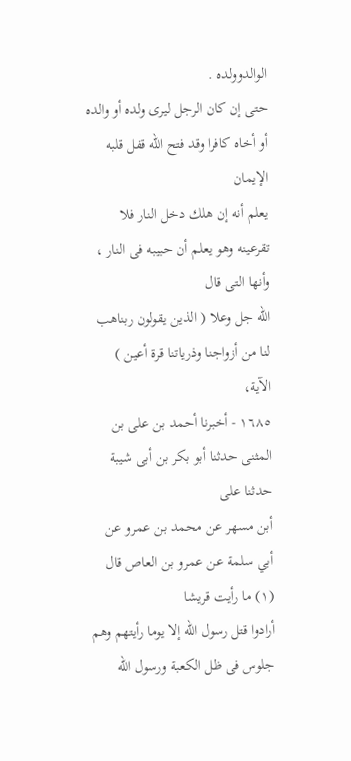الوالدوولده .
حتى إن كان الرجل ليرى ولده أو والده أو أخاه كافرا وقد فتح الله قفل قلبه الإيمان
يعلم أنه إن هلك دخل النار فلا تقرعينه وهو يعلم أن حبيبه فى النار ، وأنها التى قال
الله جل وعلا ( الذين يقولون ربناهب لنا من أزواجنا وذرياتنا قرة أعين ) الآية،
١٦٨٥ - أخبرنا أحمد بن على بن المثنى حدثنا أبو بكر بن أبى شيبة حدثنا على
أبن مسهر عن محمد بن عمرو عن أبي سلمة عن عمرو بن العاص قال (١) ما رأيت قريشا
أرادوا قتل رسول اللّه إلا يوما رأيتهم وهم جلوس فى ظل الكعبة ورسول الله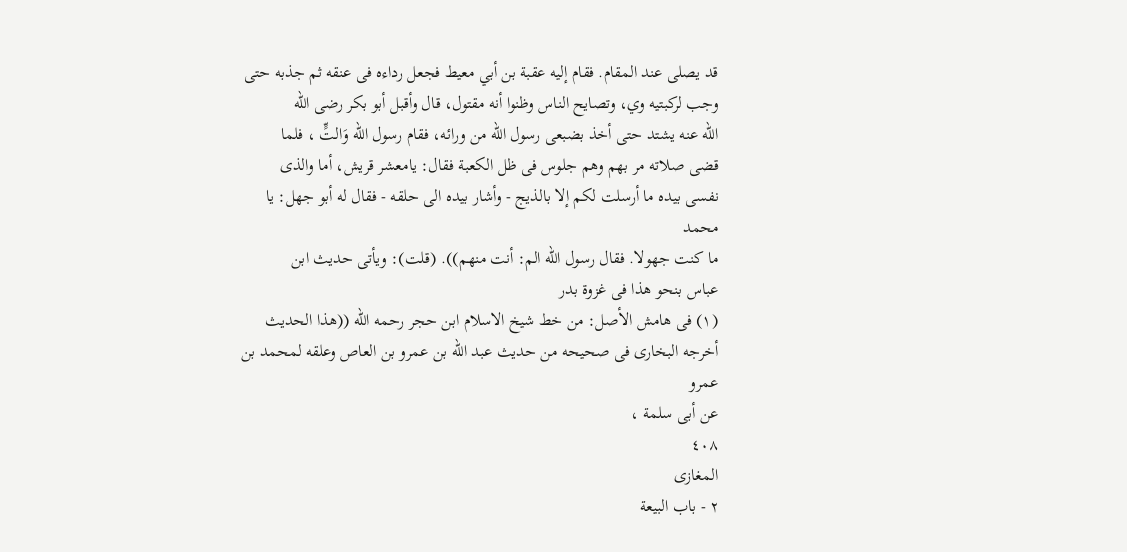قد يصلى عند المقام. فقام إليه عقبة بن أبي معيط فجعل رداءه فى عنقه ثم جذبه حتى
وجب لركبتيه وي، وتصايح الناس وظنوا أنه مقتول، قال وأقبل أبو بكر رضى الله
الله عنه يشتد حتى أخذ بضبعى رسول اللّه من ورائه، فقام رسول اللّه وَالتٍّ ، فلما
قضى صلاته مر بهم وهم جلوس فى ظل الكعبة فقال: يامعشر قريش، أما والذى
نفسى بيده ما أرسلت لكم إلا بالذيج - وأشار بيده الى حلقه - فقال له أبو جهل: يا محمد
ما كنت جهولا. فقال رسول اللّه الم: أنت منهم)). (قلت): ویأتی حديث ابن
عباس بنحو هذا فى غزوة بدر
(١) فى هامش الأصل: من خط شيخ الاسلام ابن حجر رحمه الله ((هذا الحديث
أخرجه البخارى فى صحيحه من حديث عبد الله بن عمرو بن العاص وعلقه لمحمد بن عمرو
عن أبى سلمة ،
٤٠٨
المغازى
٢ - باب البيعة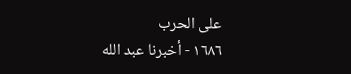على الحرب
١٦٨٦ - أخبرنا عبد الله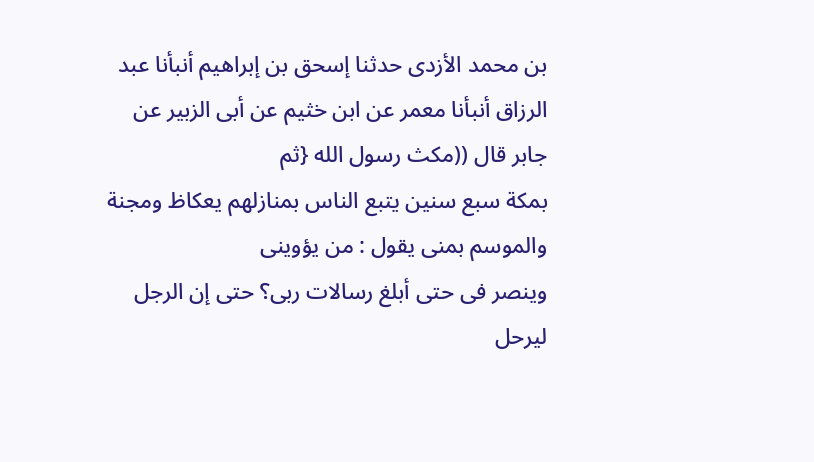بن محمد الأزدى حدثنا إسحق بن إبراهيم أنبأنا عبد
الرزاق أنبأنا معمر عن ابن خثيم عن أبى الزبير عن جابر قال ((مكث رسول الله {ثم
بمكة سبع سنين يتبع الناس بمنازلهم يعكاظ ومجنة والموسم بمنى يقول : من يؤوينى
وينصر فى حتى أبلغ رسالات ربى؟ حتى إن الرجل ليرحل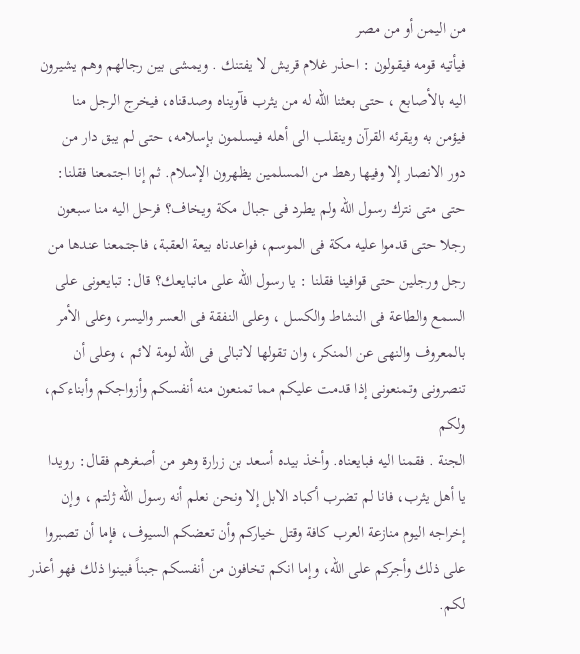من اليمن أو من مصر
فيأتيه قومه فيقولون : احذر غلام قريش لا يفتنك . ويمشى بين رجالهم وهم يشيرون
اليه بالأصابع ، حتى بعثنا الله له من يثرب فآويناه وصدقناه، فيخرج الرجل منا
فيؤمن به ويقرئه القرآن وينقلب الى أهله فيسلمون بإسلامه، حتى لم يبق دار من
دور الانصار إلا وفيها رهط من المسلمين يظهرون الإسلام. ثم إنا اجتمعنا فقلنا:
حتى متى نترك رسول الله ولم يطرد فى جبال مكة ويخاف؟ فرحل اليه منا سبعون
رجلا حتى قدموا عليه مكة فى الموسم، فواعدناه بيعة العقبة، فاجتمعنا عندها من
رجل ورجلين حتى قوافينا فقلنا : يا رسول الله على مانبايعك؟ قال: تبايعونى على
السمع والطاعة فى النشاط والكسل ، وعلى النفقة فى العسر واليسر، وعلى الأمر
بالمعروف والنهى عن المنكر، وان تقولها لاتبالى فى الله لومة لائم ، وعلى أن
تنصرونى وتمنعونى إذا قدمت عليكم مما تمنعون منه أنفسكم وأزواجكم وأبناءكم، ولكم
الجنة . فقمنا اليه فبايعناه. وأخذ بيده أسعد بن زرارة وهو من أصغرهم فقال: رويدا
يا أهل يثرب، فانا لم تضرب أكباد الابل إلا ونحن نعلم أنه رسول الله ژلتم ، وإن
إخراجه اليوم منازعة العرب كافة وقتل خياركم وأن تعضكم السيوف، فإما أن تصبروا
على ذلك وأجركم على الله، وإما انكم تخافون من أنفسكم جبناً فبينوا ذلك فهو أعذر
لكم.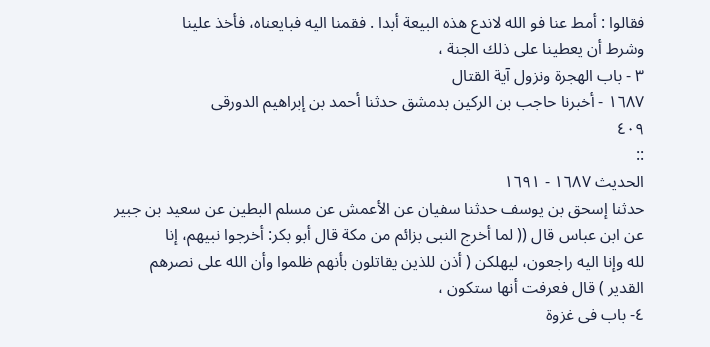فقالوا : أمط عنا فو الله لاندع هذه البيعة أبدا . فقمنا اليه فبايعناه، فأخذ علينا
وشرط أن يعطينا على ذلك الجنة ،
٣ - باب الهجرة ونزول آية القتال
١٦٨٧ - أخبرنا حاجب بن الركين بدمشق حدثنا أحمد بن إبراهيم الدورقى
٤٠٩
::
الحديث ١٦٨٧ - ١٦٩١
حدثنا إسحق بن يوسف حدثنا سفيان عن الأعمش عن مسلم البطين عن سعيد بن جبير
عن ابن عباس قال (( لما أخرج النبى بزائم من مكة قال أبو بكر: أخرجوا نبيهم، إنا
لله وإنا اليه راجعون، ليهلكن ( أذن للذين يقاتلون بأنهم ظلموا وأن الله على نصرهم
القدير ) قال فعرفت أنها ستكون ،
٤- باب فى غزوة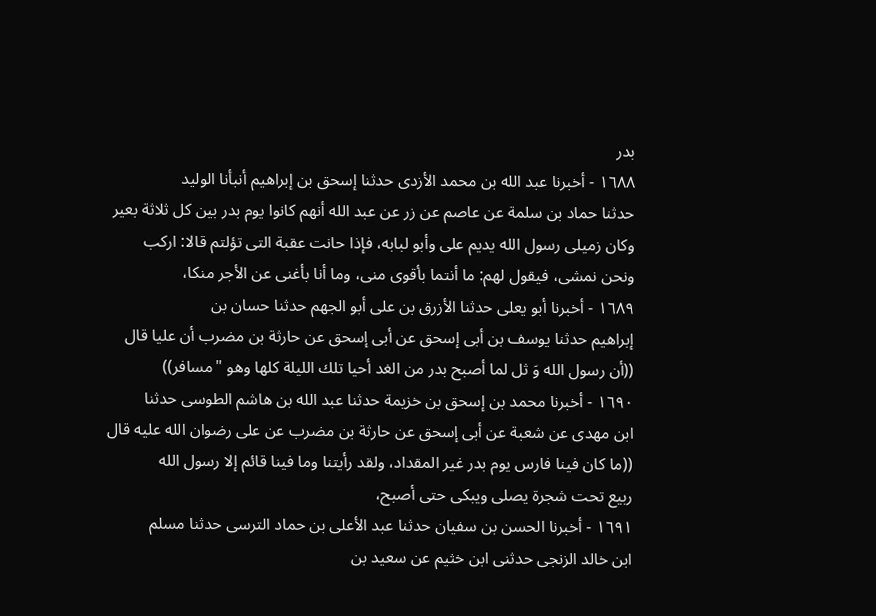بدر
١٦٨٨ - أخبرنا عبد الله بن محمد الأزدى حدثنا إسحق بن إبراهيم أنبأنا الوليد
حدثنا حماد بن سلمة عن عاصم عن زر عن عبد الله أنهم كانوا يوم بدر بين كل ثلاثة بعير
وكان زميلى رسول الله يديم على وأبو لبابه، فإذا حانت عقبة التى تؤلتم قالا: اركب
ونحن نمشى، فيقول لهم: ما أنتما بأقوى منى، وما أنا بأغنى عن الأجر منكا،
١٦٨٩ - أخبرنا أبو يعلى حدثنا الأزرق بن على أبو الجهم حدثنا حسان بن
إبراهيم حدثنا يوسف بن أبى إسحق عن أبى إسحق عن حارثة بن مضرب أن عليا قال
((أن رسول الله وَ ثل لما أصبح بدر من الغد أحيا تلك الليلة كلها وهو "مسافر))
١٦٩٠ - أخبرنا محمد بن إسحق بن خزيمة حدثنا عبد الله بن هاشم الطوسى حدثنا
ابن مهدى عن شعبة عن أبى إسحق عن حارثة بن مضرب عن على رضوان الله عليه قال
((ما كان فينا فارس يوم بدر غير المقداد، ولقد رأيتنا وما فينا قائم إلا رسول الله
ربيع تحت شجرة يصلى ويبكى حتى أصبح،
١٦٩١ - أخبرنا الحسن بن سفيان حدثنا عبد الأعلى بن حماد الترسى حدثنا مسلم
ابن خالد الزنجى حدثنى ابن خثيم عن سعيد بن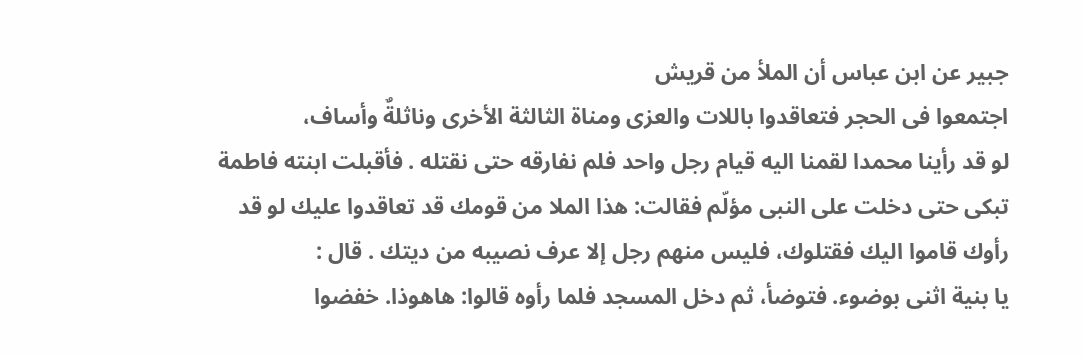جبير عن ابن عباس أن الملأ من قريش
اجتمعوا فى الحجر فتعاقدوا باللات والعزى ومناة الثالثة الأخرى وناثلةٌ وأساف،
لو قد رأينا محمدا لقمنا اليه قيام رجل واحد فلم نفارقه حتى نقتله . فأقبلت ابنته فاطمة
تبكى حتى دخلت على النبى مؤلّم فقالت: هذا الملا من قومك قد تعاقدوا عليك لو قد
رأوك قاموا اليك فقتلوك، فليس منهم رجل إلا عرف نصيبه من ديتك . قال :
يا بنية اثنى بوضوء. فتوضأ، ثم دخل المسجد فلما رأوه قالوا: هاهوذا. خفضوا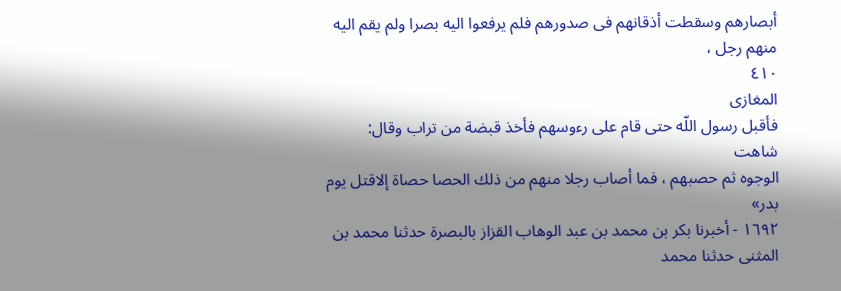أبصارهم وسقطت أذقانهم فى صدورهم فلم يرفعوا اليه بصرا ولم يقم اليه منهم رجل ،
٤١٠
المغازى
فأقبل رسول اللّه حتى قام على رءوسهم فأخذ قبضة من تراب وقال: شاهت
الوجوه ثم حصبهم ، فما أصاب رجلا منهم من ذلك الحصا حصاة إلاقتل يوم بدر»
١٦٩٢ - أخبرنا بكر بن محمد بن عبد الوهاب القزاز بالبصرة حدثنا محمد بن
المثنى حدثنا محمد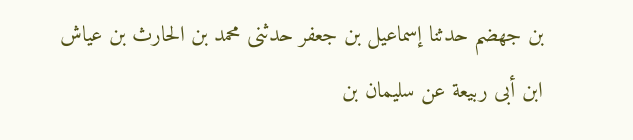بن جهضم حدثنا إسماعيل بن جعفر حدثنى محمد بن الحارث بن عياش
ابن أبى ربيعة عن سليمان بن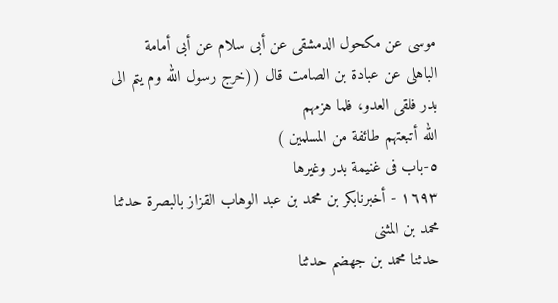موسى عن مكحول الدمشقى عن أبى سلام عن أبى أمامة
الباهلى عن عبادة بن الصامت قال ((خرج رسول الله وم يتم الى بدر فلقى العدو، فلما هزمهم
الله أتبعتهم طائفة من المسلمين )
٥-باب فى غنيمة بدر وغيرها
١٦٩٣ - أخبرنابكر بن محمد بن عبد الوهاب القزاز بالبصرة حدثنا محمد بن المثنى
حدثنا محمد بن جهضم حدثنا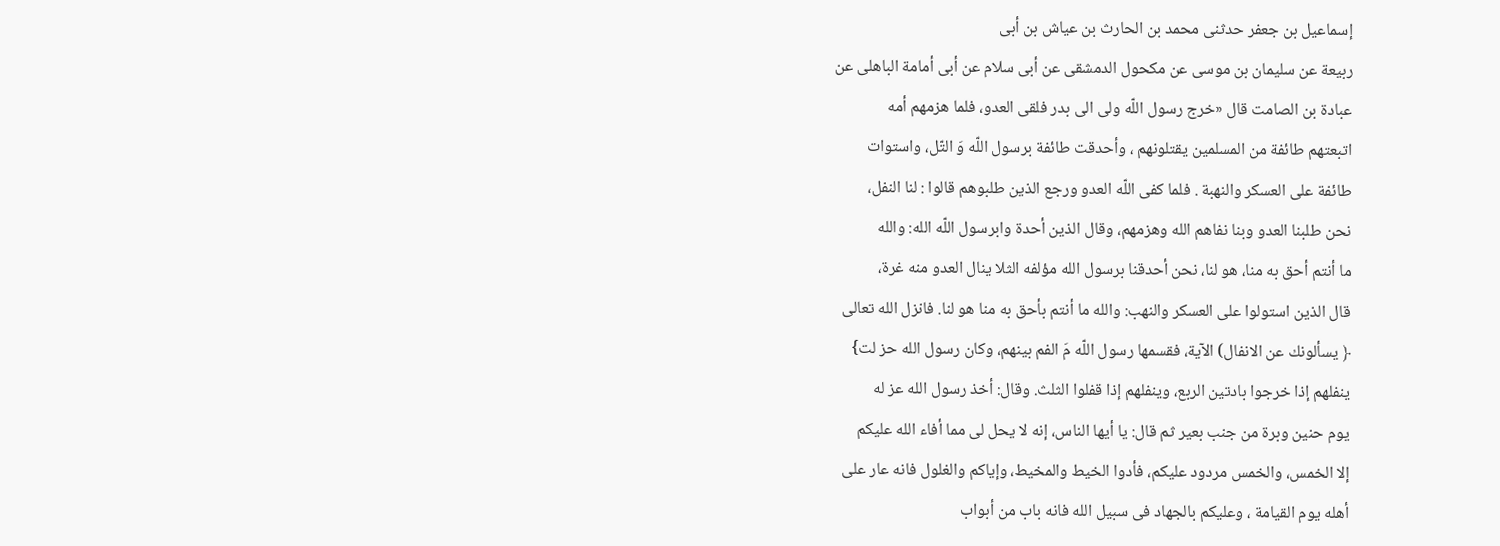إسماعيل بن جعفر حدثنى محمد بن الحارث بن عياش بن أبى
ربيعة عن سليمان بن موسى عن مكحول الدمشقى عن أبى سلام عن أبى أمامة الباهلى عن
عبادة بن الصامت قال «خرج رسول اللّه ولى الى بدر فلقى العدو، فلما هزمهم أمه
اتبعتهم طائفة من المسلمين يقتلونهم ، وأحدقت طائفة برسول اللّه وَ التّل، واستوات
طائفة على العسكر والنهبة . فلما كفى اللّه العدو ورجع الذين طلبوهم قالوا : لنا النفل،
نحن طلبنا العدو وبنا نفاهم الله وهزمهم، وقال الذين أحدة وابرسول اللّه الله: والله
ما أنتم أحق به منا، هو لنا، نحن أحدقنا برسول الله مؤلفه الثلا ينال العدو منه غرة،
قال الذين استولوا على العسكر والنهب: والله ما أنتم بأحق به منا هو لنا. فانزل الله تعالى
﴿ يسألونك عن الانفال) الآية، فقسمها رسول اللّه مَ الفم بينهم، وكان رسول الله حز لت}
ينفلهم إذا خرجوا بادتين الربع، وينفلهم إذا قفلوا الثلث. وقال: أخذ رسول الله عز له
يوم حنين وبرة من جنب بعير ثم قال: يا أيها الناس، إنه لا يحل لى مما أفاء الله عليكم
إلا الخمس، والخمس مردود عليكم، فأدوا الخيط والمخيط، وإياكم والغلول فانه عار على
أهله يوم القيامة ، وعليكم بالجهاد فى سبيل الله فانه باب من أبواب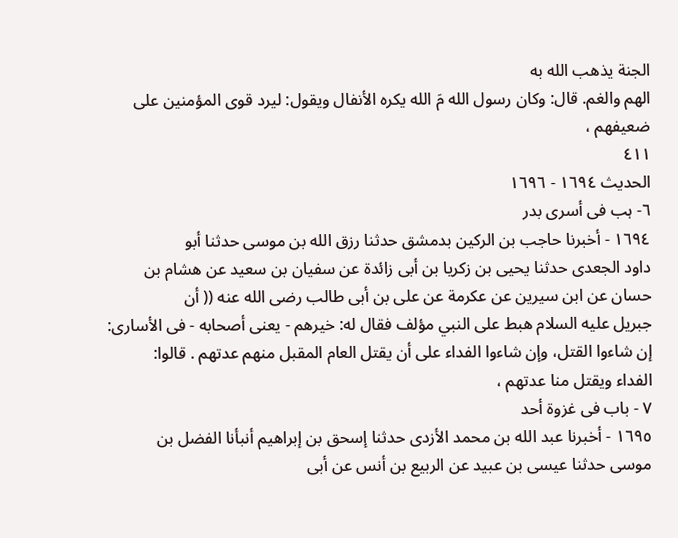الجنة يذهب الله به
الهم والغم. قال: وكان رسول الله مَ الله يكره الأنفال ويقول: ليرد قوى المؤمنين على
ضعيفهم ،
٤١١
الحديث ١٦٩٤ - ١٦٩٦
٦- ہب فی أسری بدر
١٦٩٤ - أخبرنا حاجب بن الركين بدمشق حدثنا رزق الله بن موسى حدثنا أبو
داود الجعدى حدثنا يحيى بن زكريا بن أبى زائدة عن سفيان بن سعيد عن هشام بن
حسان عن ابن سيرين عن عكرمة عن على بن أبى طالب رضى الله عنه (( أن
جبريل عليه السلام هبط على النبي مؤلف فقال له: خيرهم - يعنى أصحابه - فى الأسارى:
إن شاءوا القتل، وإن شاءوا الفداء على أن يقتل العام المقبل منهم عدتهم . قالوا:
الفداء ويقتل منا عدتهم ،
٧ - باب فى غزوة أحد
١٦٩٥ - أخبرنا عبد الله بن محمد الأزدى حدثنا إسحق بن إبراهيم أنبأنا الفضل بن
موسى حدثنا عيسى بن عبيد عن الربيع بن أنس عن أبى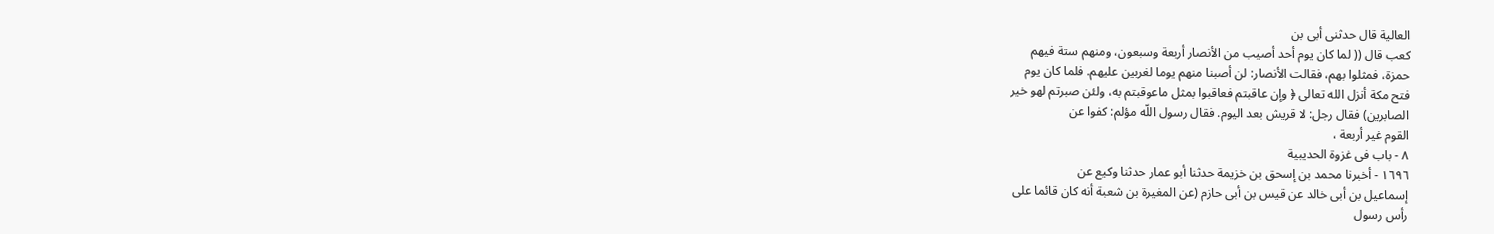العالية قال حدثنى أبى بن
كعب قال (( لما كان يوم أحد أصيب من الأنصار أربعة وسبعون، ومنهم ستة فيهم
حمزة، فمثلوا بهم، فقالت الأنصار: لن أصبنا منهم يوما لغربين عليهم. فلما كان يوم
فتح مكة أنزل الله تعالى ﴿ وإن عاقبتم فعاقبوا بمثل ماعوقبتم به، ولئن صبرتم لهو خير
الصابرين) فقال رجل: لا قريش بعد اليوم. فقال رسول اللّه مؤلم: كفوا عن
القوم غير أربعة ،
٨ - باب فى غزوة الحديبية
١٦٩٦ - أخبرنا محمد بن إسحق بن خزيمة حدثنا أبو عمار حدثنا وكيع عن
إسماعيل بن أبى خالد عن قيس بن أبى حازم (عن المغيرة بن شعبة أنه كان قائما على
رأس رسول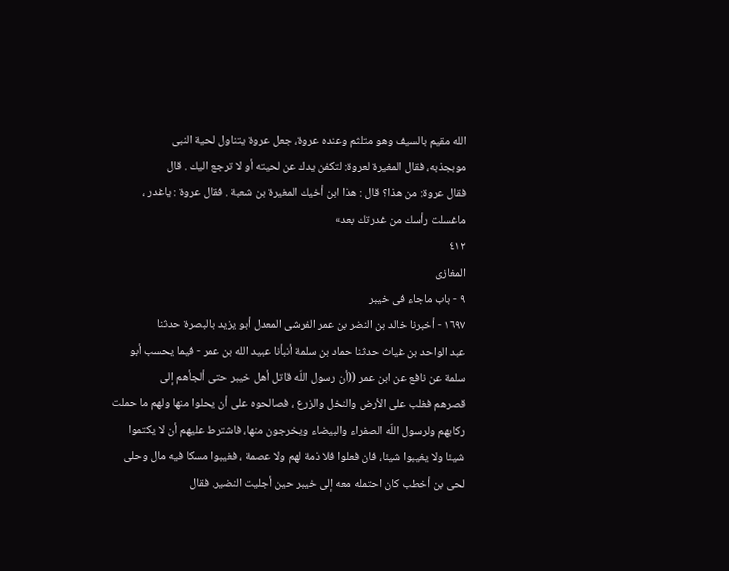الله مقيم بالسيف وهو متلثم وعنده عروة، جعل عروة يتناول لحية النبى
موبجذبه، فقال المغيرة لعروة: لتکفن يدك عن لحيته أو لا ترجع اليك . قال
فقال عروة: من هذا؟ قال : هذا ابن أخيك المغيرة بن شعبة . فقال عروة : ياغدر ،
ماغسلت رأسك من غدرتك بعد»
٤١٢
المغازى
٩ - باب ماجاء فى خيبر
١٦٩٧ - أخبرنا خالد بن النضر بن عمر الفرشى المعدل أبو يزيد بالبصرة حدثنا
عبد الواحد بن غياث حدثنا حماد بن سلمة أنبأنا عبيد الله بن عمر - فيما يحسب أبو
سلمة عن نافع عن ابن عمر ((أن رسول اللّه قاتل أهل خيبر حتى ألجأهم إلى
قصرهم فغلب على الأرض والنخل والزرع ، فصالحوه على أن يحلوا منها ولهم ما حملت
ركابهم ولرسول اللّه الصفراء والبيضاء ويخرجون منها، فاشترط عليهم أن لا يكتموا
شيئا ولا يغيبوا شيئا، فان فعلوا فلا ذمة لهم ولا عصمة ، فغيبوا مسكا فيه مال وحلى
لحى بن أخطب كان احتمله معه إلى خيبر حين أجليت النضير. فقال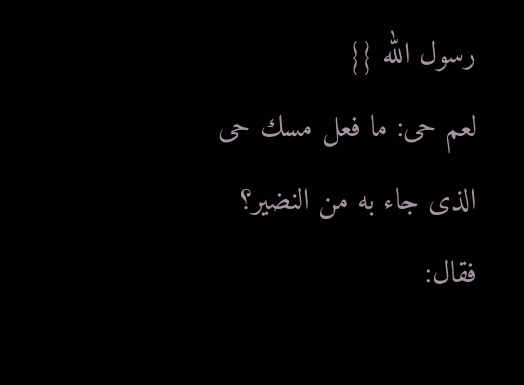رسول الله {}
لعم حى: ما فعل مسك حى الذى جاء به من النضير؟ فقال: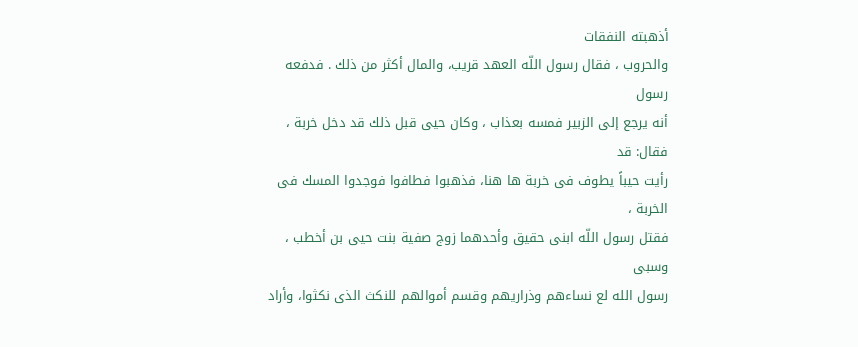أذهبته النفقات
والحروب ، فقال رسول اللّه العهد قريب، والمال أكثر من ذلك . فدفعه رسول
أنه يرجع إلى الزبير فمسه بعذاب ، وكان حيى قبل ذلك قد دخل خربة ، فقال: قد
رأيت حيباً يطوف فى خربة ها هنا، فذهبوا فطافوا فوجدوا المسك فى الخربة ،
فقتل رسول اللّه ابنى حقيق وأحدهما زوج صفية بنت حيى بن أخطب ، وسبى
رسول الله لع نساءهم وذراريهم وقسم أموالهم للنكث الذى نكثوا، وأراد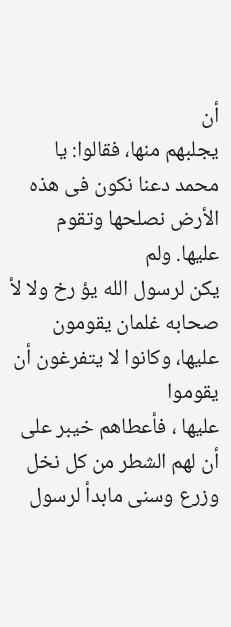أن
يجلبهم منها، فقالوا: يا محمد دعنا نكون فى هذه الأرض نصلحها وتقوم عليها. ولم
يكن لرسول الله يؤ رخ ولا لأ صحابه غلمان يقومون عليها، وكانوا لا يتفرغون أن يقوموا
عليها ، فأعطاهم خيبر على أن لهم الشطر من كل نخل وزرع وسنى مابدأ لرسول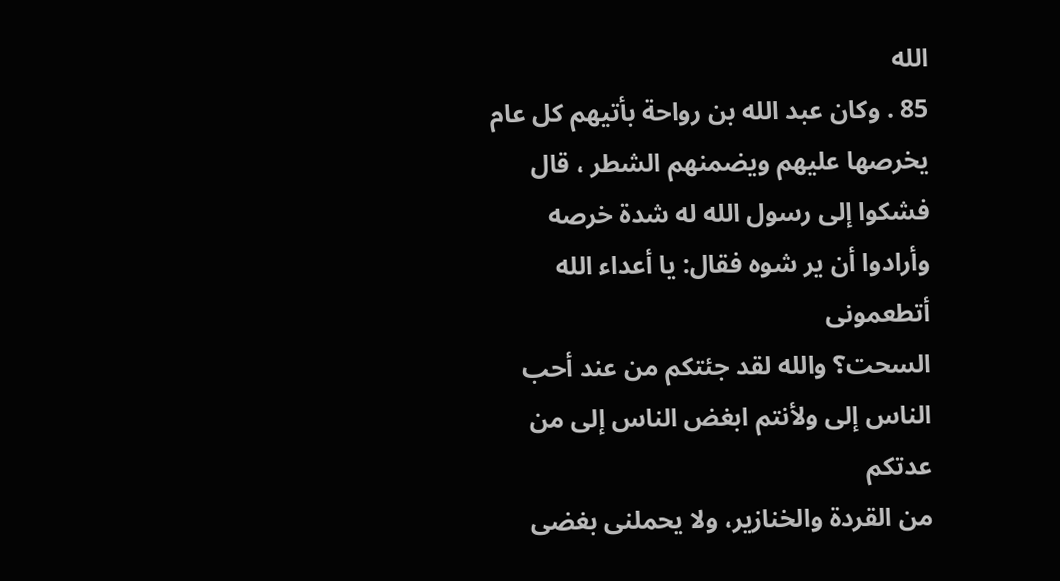الله
85 . وكان عبد الله بن رواحة بأتيهم كل عام يخرصها عليهم ويضمنهم الشطر ، قال
فشكوا إلى رسول الله له شدة خرصه وأرادوا أن ير شوه فقال: يا أعداء الله أتطعمونى
السحت؟ والله لقد جئتكم من عند أحب الناس إلى ولأنتم ابغض الناس إلى من عدتكم
من القردة والخنازير، ولا يحملنى بغضى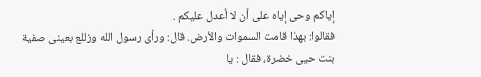إياكم وحى إياه على أن لا أعدل عليكم .
فقالوا: بهذا قامت السموات والأرض. قال: ورأى رسول الله وزللع بعينى صفية
بنت حيى خضرة، فقال : يا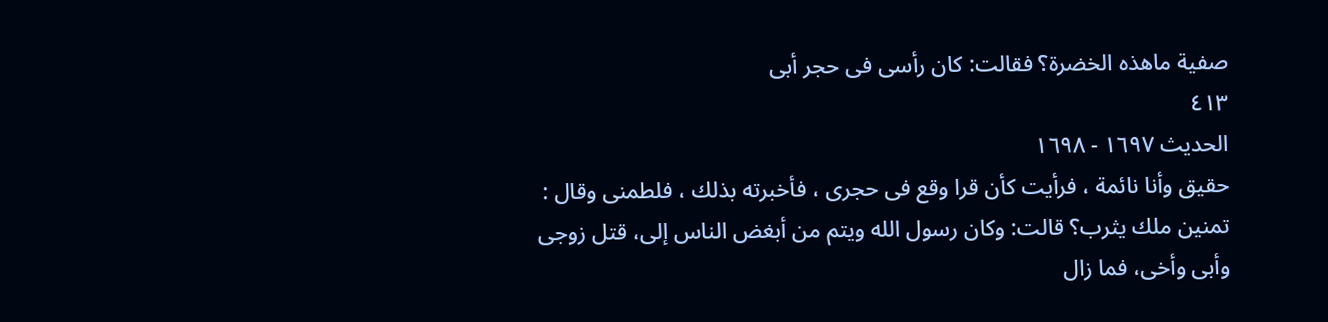صفية ماهذه الخضرة؟ فقالت: كان رأسى فى حجر أبى
٤١٣
الحديث ١٦٩٧ - ١٦٩٨
حقيق وأنا نائمة ، فرأيت كأن قرا وقع فى حجرى ، فأخبرته بذلك ، فلطمنى وقال :
تمنين ملك يثرب؟ قالت: وكان رسول الله ويتم من أبغض الناس إلى، قتل زوجى
وأبى وأخى، فما زال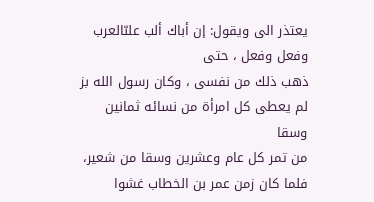يعتذر الى ويقول: إن أباك ألب علىّالعرب وفعل وفعل ، حتى
ذهب ذلك من نفسى ، وكان رسول الله بز لم يعطى كل امرأة من نسائه ثمانين وسقا
من تمر كل عام وعشرين وسقا من شعير، فلما كان زمن عمر بن الخطاب غشوا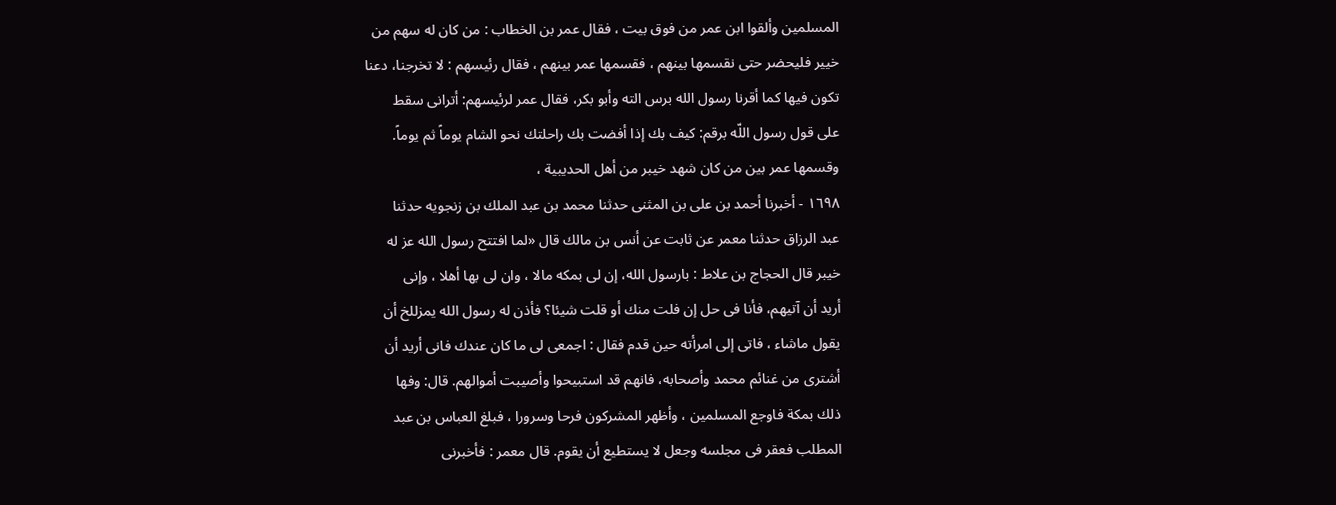المسلمين وألقوا ابن عمر من فوق بيت ، فقال عمر بن الخطاب : من كان له سهم من
خییر فلیحضر حتى نقسمها بينهم ، فقسمها عمر بينهم ، فقال رئيسهم : لا تخرجنا، دعنا
تكون فيها كما أقرنا رسول الله برس الته وأبو بكر، فقال عمر لرئيسهم: أترانى سقط
على قول رسول اللّه برقم: كيف بك إذا أفضت بك راحلتك نحو الشام يوماً ثم يوماً.
وقسمها عمر بين من كان شهد خيبر من أهل الحديبية ،
١٦٩٨ - أخبرنا أحمد بن على بن المثنى حدثنا محمد بن عبد الملك بن زنجويه حدثنا
عبد الرزاق حدثنا معمر عن ثابت عن أنس بن مالك قال «لما افتتح رسول الله عز له
خیبر قال الحجاج بن علاط : بارسول الله، إن لی بمکه مالا ، وان لى بها أهلا ، وإنى
أريد أن آتيهم، فأنا فى حل إن فلت منك أو قلت شيئا؟ فأذن له رسول الله يمزللخ أن
يقول ماشاء ، فاتى إلى امرأته حين قدم فقال : اجمعى لى ما كان عندك فانى أريد أن
أشترى من غنائم محمد وأصحابه، فانهم قد استبيحوا وأصيبت أموالهم. قال: وفها
ذلك بمكة فاوجع المسلمين ، وأظهر المشركون فرحا وسرورا ، فبلغ العباس بن عبد
المطلب فعقر فى مجلسه وجعل لا يستطيع أن يقوم. قال معمر : فأخبرنى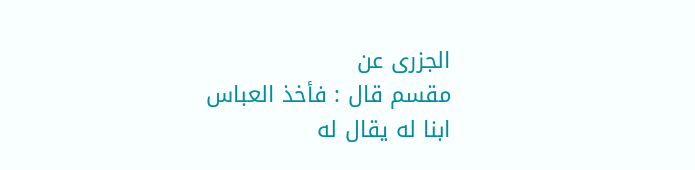الجزری عن
مقسم قال : فأخذ العباس ابنا له يقال له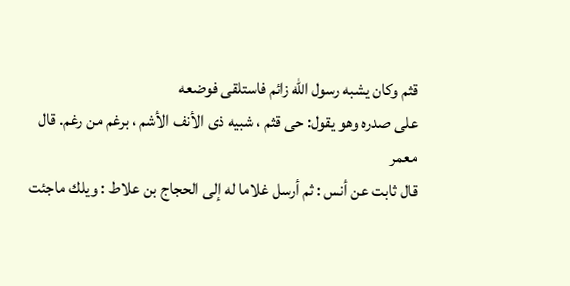قثم وكان يشبه رسول اللّه زائم فاستلقى فوضعه
على صدره وهو يقول: حى قثم ، شبيه ذى الأنف الأشم ، برغم من رغم. قال معمر
قال ثابت عن أنس : ثم أرسل غلاما له إلى الحجاج بن علاط : ويلك ماجئت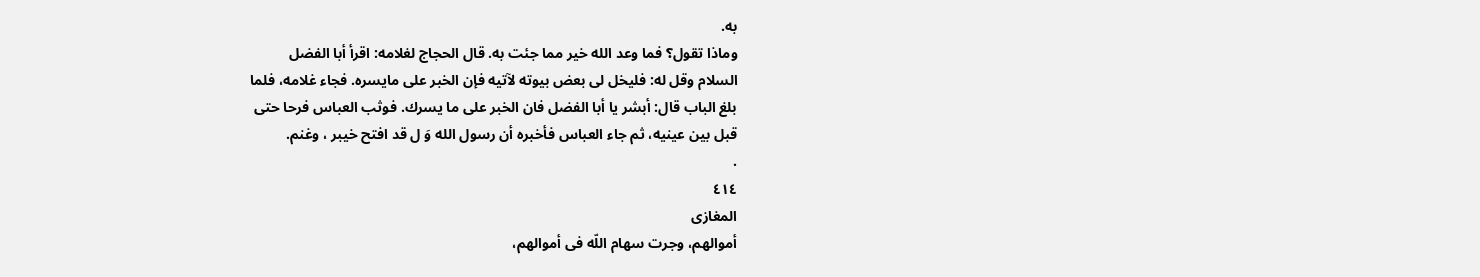به.
وماذا تقول؟ فما وعد الله خير مما جئت به. قال الحجاج لغلامه: اقرأ أبا الفضل
السلام وقل له: فليخل لى بعض بيوته لآتيه فإن الخبر على مايسره. فجاء غلامه، فلما
بلغ الباب قال: أبشر يا أبا الفضل فان الخبر على ما يسرك. فوثب العباس فرحا حتى
قبل بين عينيه، ثم جاء العباس فأخبره أن رسول الله وَ ل قد افتح خيبر ، وغنم.
.
٤١٤
المغازى
أموالهم، وجرت سهام اللّه فى أموالهم،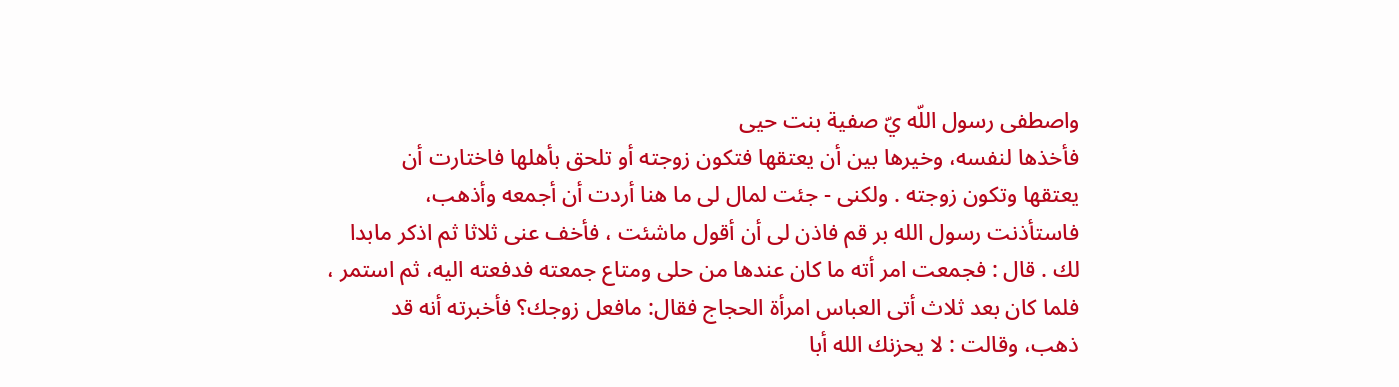واصطفى رسول اللّه يّ صفية بنت حيى
فأخذها لنفسه، وخيرها بين أن يعتقها فتكون زوجته أو تلحق بأهلها فاختارت أن
يعتقها وتكون زوجته . ولكنى - جئت لمال لى ما هنا أردت أن أجمعه وأذهب،
فاستأذنت رسول الله بر قم فاذن لى أن أقول ماشئت ، فأخف عنى ثلاثا ثم اذكر مابدا
لك . قال : فجمعت امر أته ما كان عندها من حلى ومتاع جمعته فدفعته اليه، ثم استمر ،
فلما كان بعد ثلاث أتى العباس امرأة الحجاج فقال: مافعل زوجك؟ فأخبرته أنه قد
ذهب، وقالت : لا يحزنك الله أبا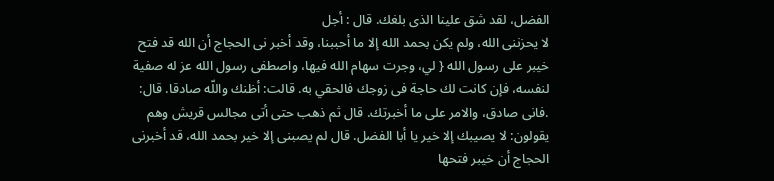الفضل، لقد شق علينا الذى بلغك. قال : أجل
لا يحزننى الله، ولم يكن بحمد الله إلا ما أحببنا، وقد أخبر نى الحجاج أن الله قد فتح
خيبر على رسول الله { لي، وجرت سهام الله فيها، واصطفى رسول الله عز له صفية
لنفسه، فإن كانت لك حاجة فى زوجك فالحقي به. قالت: أظنك واللّه صادقا. قال:
.فانى صادق، والامر على ما أخبرتك. قال ثم ذهب حتى أتى مجالس قريش وهم
يقولون: لا يصيبك إلا خير يا أبا الفضل. قال لم يصبنى إلا خير بحمد الله، قد أخبرنى
الحجاج أن خيبر فتحها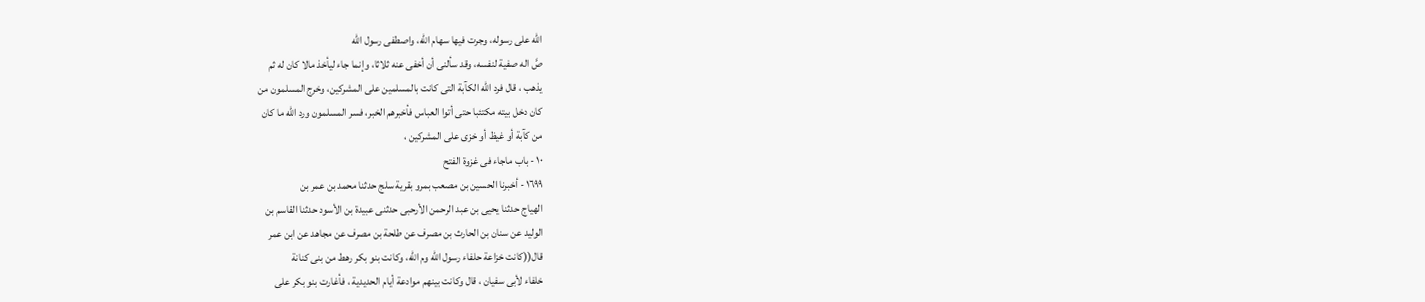الله على رسوله، وجرت فيها سهام اللّه، واصطفى رسول الله
صَّ اله صفية لنفسه، وقد سألنى أن أخفى عنه ثلاثا، وإنما جاء ليأخذ مالا كان له ثم
يذهب ، قال فرد الله الكآبة التى كانت بالمسلمين على المشركين، وخرج المسلمون من
كان دخل بيته مكتئبا حتى أتوا العباس فأخبرهم الخبر، فسر المسلمون ورد الله ما كان
من كآبة أو غيظ أو خزى على المشركين ،
١٠ - باب ماجاء فى غزوة الفتح
١٦٩٩ - أخبرنا الحسين بن مصعب بمرو بقرية سلج حدثنا محمد بن عمر بن
الهياج حدثنا يحيى بن عبد الرحمن الأرحبى حدثنى عبيدة بن الأسود حدثنا القاسم بن
الوليد عن سنان بن الحارث بن مصرف عن طلحة بن مصرف عن مجاهد عن ابن عمر
قال((كانت خزاعة حلفاء رسول اللّه وم الله، وكانت بنو بكر رهط من بنى كنانة
خلفاء لأبى سفيان ، قال وكانت بينهم موادعة أيام الحديدية ، فأغارت بنو بكر على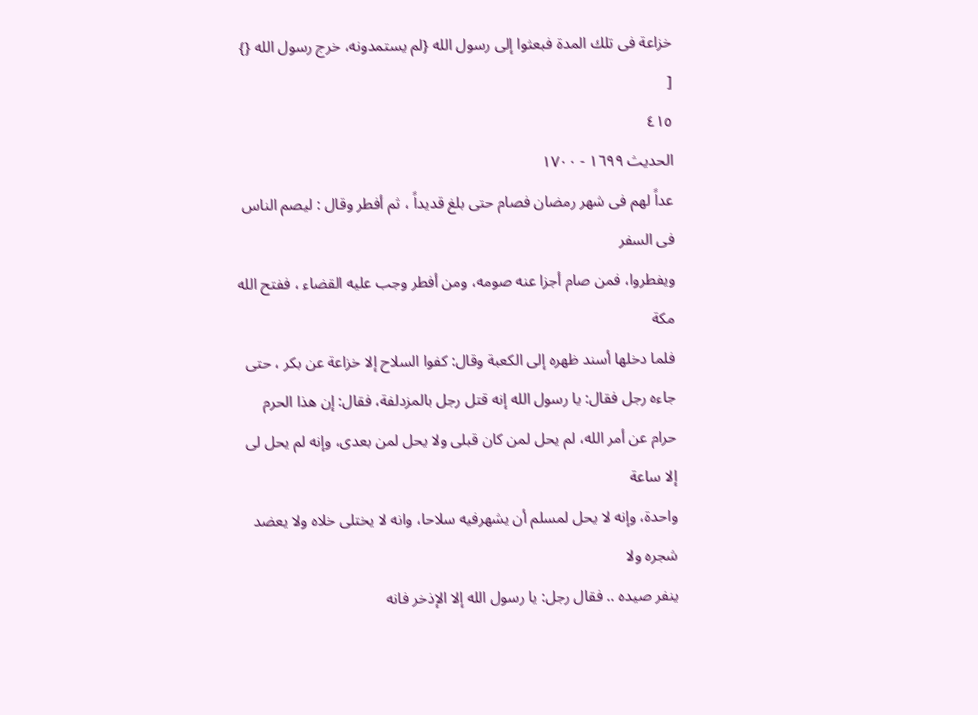خزاعة فى تلك المدة فبعثوا إلى رسول الله {لم يستمدونه، خرج رسول الله {}
[
٤١٥
الحديث ١٦٩٩ - ١٧٠٠
عداً لهم فى شهر رمضان فصام حتى بلغ قديداً ، ثم أفطر وقال : ليصم الناس فى السفر
ويفطروا، فمن صام أجزا عنه صومه، ومن أفطر وجب عليه القضاء ، ففتح الله مكة
فلما دخلها أسند ظهره إلى الكعبة وقال: كفوا السلاح إلا خزاعة عن بكر ، حتى
جاءه رجل فقال: يا رسول الله إنه قتل رجل بالمزدلفة، فقال: إن هذا الحرم
حرام عن أمر الله، لم يحل لمن كان قبلى ولا يحل لمن بعدى، وإنه لم يحل لى إلا ساعة
واحدة، وإنه لا يحل لمسلم أن يشهرفيه سلاحا، وانه لا يختلى خلاه ولا يعضد شجره ولا
ينفر صيده .. فقال رجل: يا رسول الله إلا الإذخر فانه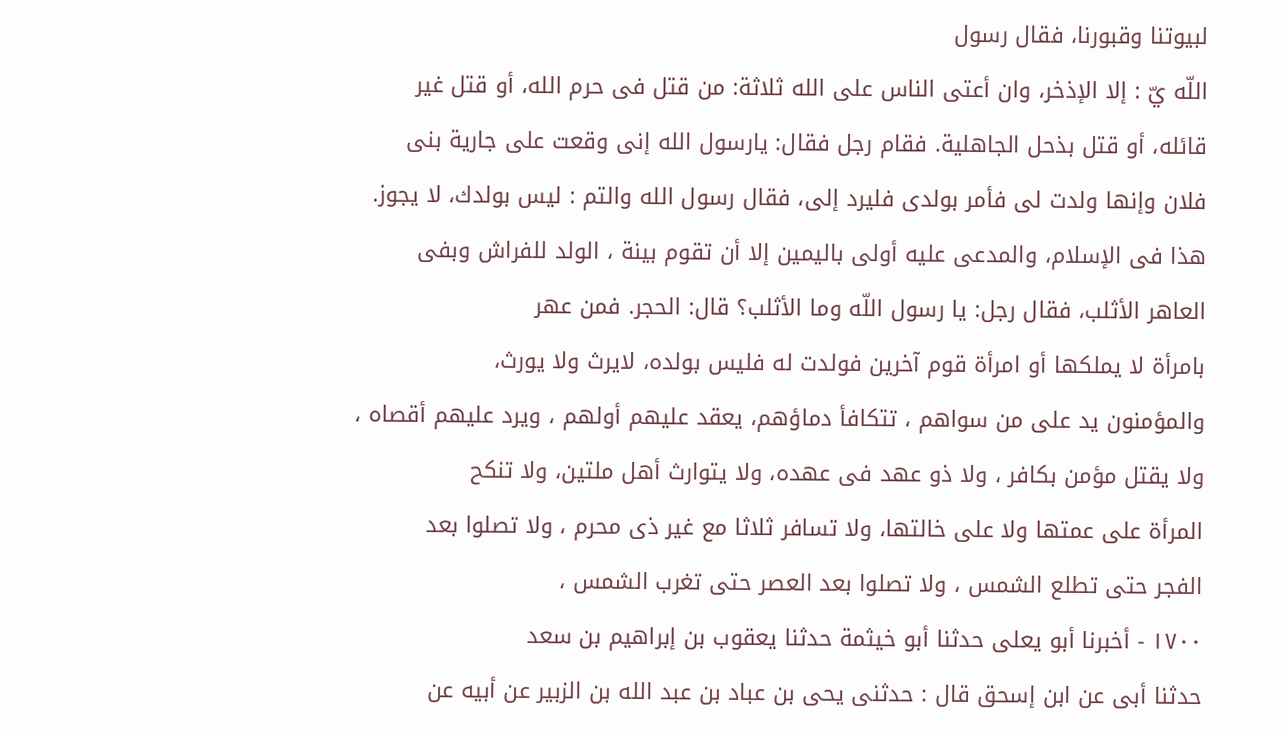لبيوتنا وقبورنا، فقال رسول
اللّه يّ : إلا الإذخر، وان أعتى الناس على الله ثلاثة: من قتل فى حرم الله، أو قتل غير
قائله، أو قتل بذحل الجاهلية. فقام رجل فقال: يارسول الله إنى وقعت على جارية بنى
فلان وإنها ولدت لى فأمر بولدى فليرد إلى، فقال رسول الله والتم : ليس بولدك، لا يجوز.
هذا فى الإسلام، والمدعى عليه أولى باليمين إلا أن تقوم بينة ، الولد للفراش وبفى
العاهر الأثلب، فقال رجل: يا رسول اللّه وما الأثلب؟ قال: الحجر. فمن عهر
بامرأة لا يملكها أو امرأة قوم آخرين فولدت له فليس بولده، لايرث ولا يورث،
والمؤمنون يد على من سواهم ، تتكافأ دماؤهم، يعقد عليهم أولهم ، ويرد عليهم أقصاه ،
ولا يقتل مؤمن بكافر ، ولا ذو عهد فى عهده، ولا يتوارث أهل ملتين، ولا تنكح
المرأة على عمتها ولا على خالتها، ولا تسافر ثلاثا مع غير ذى محرم ، ولا تصلوا بعد
الفجر حتى تطلع الشمس ، ولا تصلوا بعد العصر حتى تغرب الشمس ،
١٧٠٠ - أخبرنا أبو يعلى حدثنا أبو خيثمة حدثنا يعقوب بن إبراهيم بن سعد
حدثنا أبی عن ابن إسحق قال : حدثنی یحی بن عباد بن عبد الله بن الزبير عن أبيه عن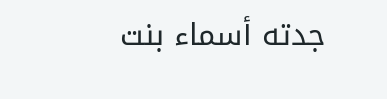جدته أسماء بنت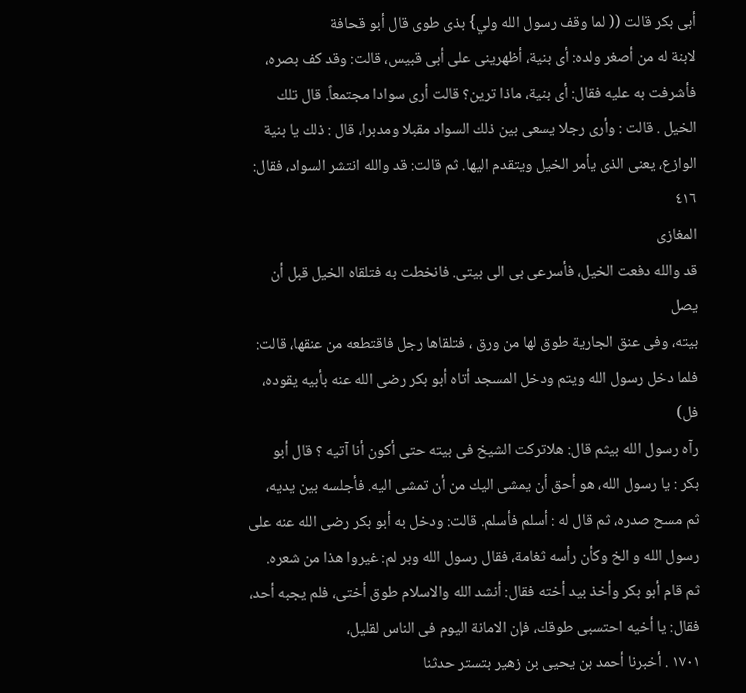أبى بكر قالت (( لما وقف رسول الله ولي} بذى طوى قال أبو قحافة
لابنة له من أصغر ولده: أى بنية، أظهرينى على أبى قبيس، قالت: وقد كف بصره،
فأشرفت به عليه فقال: أى بنية، ماذا ترين؟ قالت أرى سوادا مجتمعاً. قال تلك
الخيل . قالت : وأرى رجلا يسعى بين ذلك السواد مقبلا ومدبرا، قال : ذلك يا بنية
الوازع، يعنى الذى يأمر الخيل ويتقدم اليها. ثم قالت: قد والله انتشر السواد، فقال:
٤١٦
المغازى
قد والله دفعت الخيل، فأسرعى بى الى بيتى. فانخطت به فتلقاه الخيل قبل أن يصل
بيته، وفى عنق الجارية طوق لها من ورق ، فتلقاها رجل فاقتطعه من عنقها، قالت:
فلما دخل رسول الله ويتم ودخل المسجد أتاه أبو بكر رضى الله عنه بأبيه يقوده، فل)
رآه رسول الله بيثم قال: هلاتركت الشيخ فى بيته حتى أكون أنا آتيه ؟ قال أبو
بكر : يا رسول الله، هو أحق أن يمشى اليك من أن تمشى اليه. فأجلسه بين يديه،
ثم مسح صدره، ثم قال له : أسلم فأسلم. قالت: ودخل به أبو بكر رضى الله عنه على
رسول الله و الخ وكأن رأسه ثغامة، فقال رسول الله وبر لم: غيروا هذا من شعره.
ثم قام أبو بكر وأخذ بيد أخته فقال: أنشد الله والاسلام طوق أختى، فلم يجبه أحد،
فقال: يا أخيه احتسبى طوقك، فإن الامانة اليوم فى الناس لقليل،
١٧٠١ . أخبرنا أحمد بن يحيى بن زهير بتستر حدثنا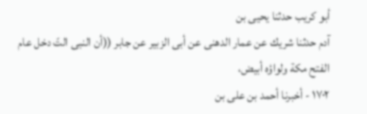أبو كريب حدثنا يحيى بن
آدم حدثنا شريك عن عمار الدهنى عن أبى الزبير عن جابر ((أن النبى التّ دخل عام
الفتح مكة ولواؤه أبيض،
١٧٠٢ - أخبرنا أحمد بن على بن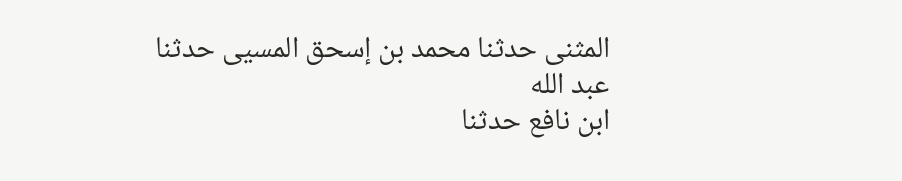المثنى حدثنا محمد بن إسحق المسيى حدثنا عبد الله
ابن نافع حدثنا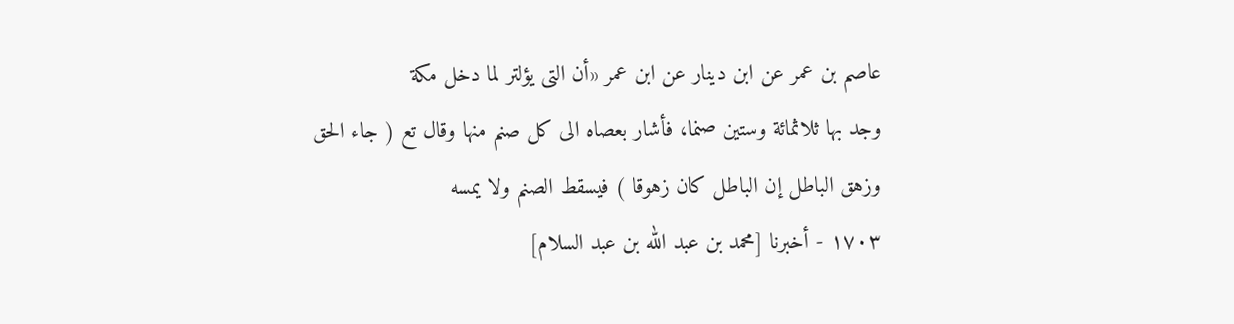عاصم بن عمر عن ابن دينار عن ابن عمر «أن التى يؤلتر لما دخل مكة
وجد بها ثلاثمائة وستين صنما، فأشار بعصاه الى كل صنم منها وقال تع ( جاء الحق
وزهق الباطل إن الباطل كان زهوقا ) فيسقط الصنم ولا يمسه
١٧٠٣ - أخبرنا [محمد بن عبد الله بن عبد السلام]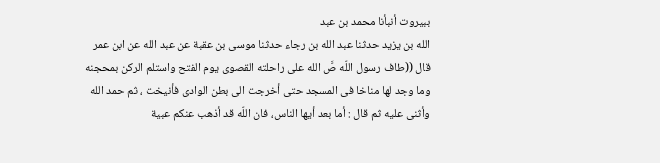ببيروت أنبأنا محمد بن عبد
الله بن يزيد حدثنا عبد الله بن رجاء حدثنا موسى بن عقبة عن عبد الله عن ابن عمر
قال ((طاف رسول اللّه صَّ الله على راحلته القصوى يوم الفتح واستلم الركن بمحجنه
وما وجد لها مناخا فى المسجد حتى أخرجت الى بطن الوادى فأنيخت ، ثم حمد الله
وأثنى عليه ثم قال : أما بعد أيها الناس، فان اللّه قد أذهب عنكم عبية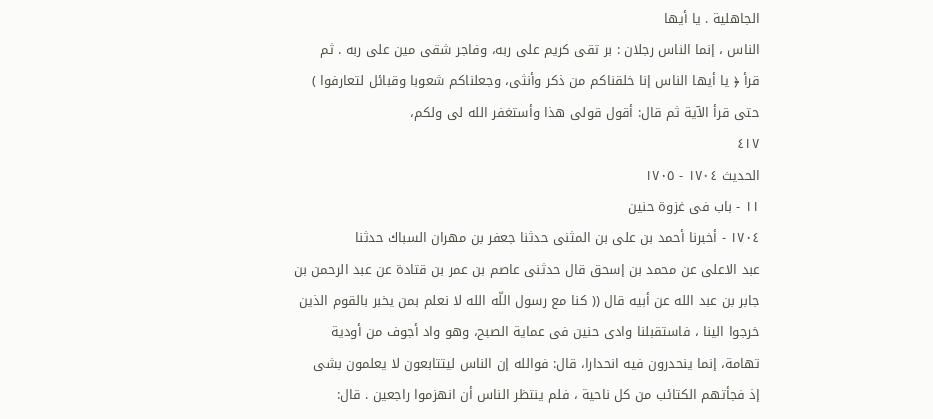الجاهلية . يا أيها
الناس ، إنما الناس رجلان : بر تقى كريم على ربه، وفاجر شقی مین علی ربه . ثم
قرأ ﴿ يا أيها الناس إنا خلقناكم من ذكر وأنثى، وجعلناكم شعوبا وقبائل لتعارفوا )
حتى قرأ الآية ثم قال: أقول قولى هذا وأستغفر الله لى ولكم،
٤١٧
الحديث ١٧٠٤ - ١٧٠٥
١١ - باب فى غزوة حنين
١٧٠٤ - أخبرنا أحمد بن على بن المثنى حدثنا جعفر بن مهران السباك حدثنا
عبد الاعلى عن محمد بن إسحق قال حدثنى عاصم بن عمر بن قتادة عن عبد الرحمن بن
جابر بن عبد الله عن أبيه قال (( كنا مع رسول اللّه الله لا نعلم بمن يخبر بالقوم الذين
خرجوا الينا ، فاستقبلنا وادى حنين فى عماية الصبح، وهو واد أجوف من أودية
تهامة، إنما ينحدرون فيه انحدارا، قال: فوالله إن الناس ليتتابعون لا يعلمون بشى
إذ فجأتهم الكتائب من كل ناحية ، فلم ينتظر الناس أن انهزموا راجعين . قال: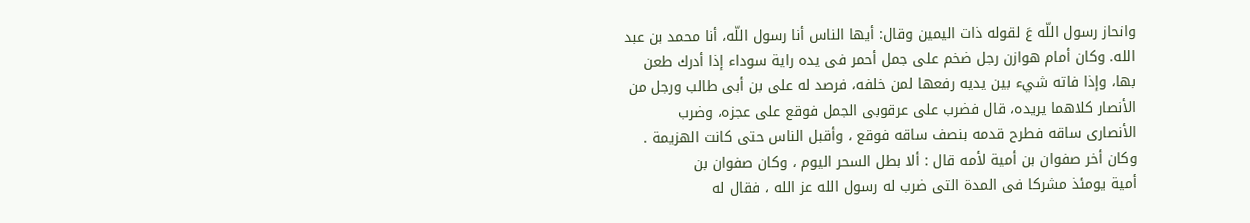وانحاز رسول اللّه عَ لقوله ذات اليمين وقال: أيها الناس أنا رسول اللّه، أنا محمد بن عبد
الله. وكان أمام هوازن رجل ضخم على جمل أحمر فى يده راية سوداء إذا أدرك طعن
بها، وإذا فاته شيء بين يديه رفعها لمن خلفه، فرصد له على بن أبى طالب ورجل من
الأنصار كلاهما يريده، قال فضرب على عرقوبى الجمل فوقع على عجزه، وضرب
الأنصارى ساقه فطرح قدمه بنصف ساقه فوقع ، وأقبل الناس حتى كانت الهزيمة .
وكان أخر صفوان بن أمية لأمه قال : ألا بطل السحر اليوم ، وكان صفوان بن
أمية يومئذ مشركا فى المدة التى ضرب له رسول الله عز الله ، فقال له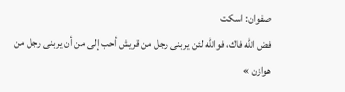صفوان: اسكت
فض الله فاك، فوالله لئن يربنى رجل من قريش أحب إلى من أن يربنى رجل من
هوازن »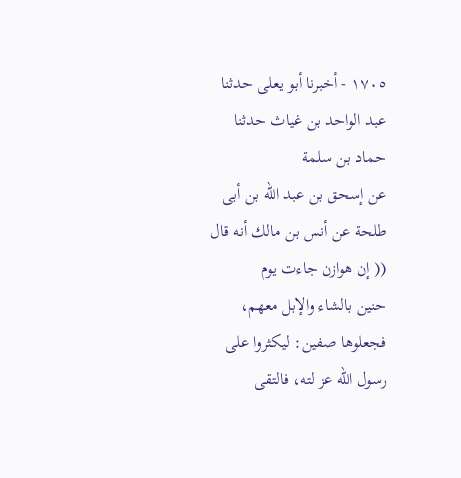١٧٠٥ - أخبرنا أبو يعلى حدثنا عبد الواحد بن غياث حدثنا حماد بن سلمة
عن إسحق بن عبد الله بن أبى طلحة عن أنس بن مالك أنه قال (( إن هوازن جاءت يوم
حنين بالشاء والإبل معهم، فجعلوها صفين: ليكثروا على رسول الله عز لته، فالتقى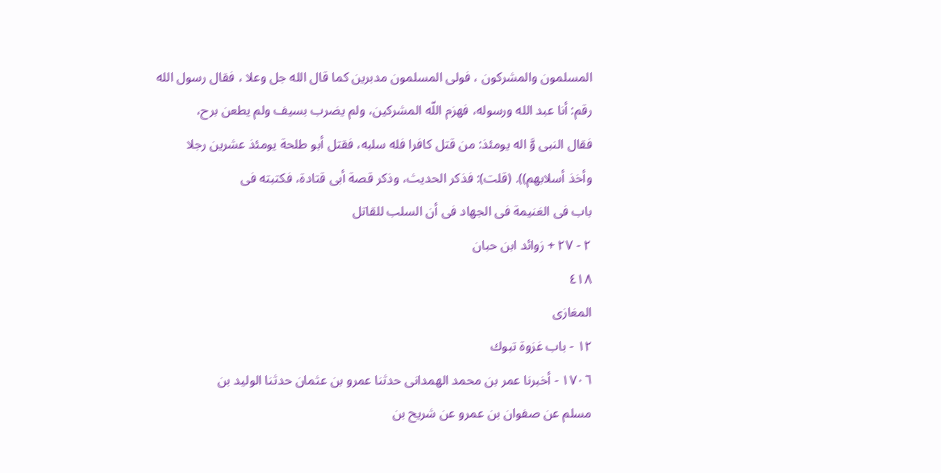المسلمون والمشركون ، فولى المسلمون مدبرين كما قال الله جل وعلا ، فقال رسول الله
رقم: أنا عبد الله ورسوله، فهزم اللّه المشركين، ولم يضرب بسيف ولم يطعن برح،
فقال النبى وَّ اله يومئذ: من قتل كافرا فله سلبه، فقتل أبو طلحة يومئذ عشرين رجلا
وأخذ أسلابهم)). (قلت): فذكر الحديث، وذكر قصة أبى قتادة، فكتبته فى
باب فى الغنيمة فى الجهاد فى أن السلب للقاتل
٢ - ٢٧ + زوائد ابن حبان
٤١٨
المغازى
١٢ - باب غزوة تبوك
١٧٠٦ - أخبرنا عمر بن محمد الهمدانى حدثنا عمرو بن عثمان حدثنا الوليد بن
مسلم عن صفوان بن عمرو عن شريح بن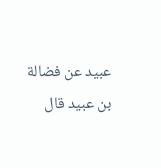عبيد عن فضالة بن عبيد قال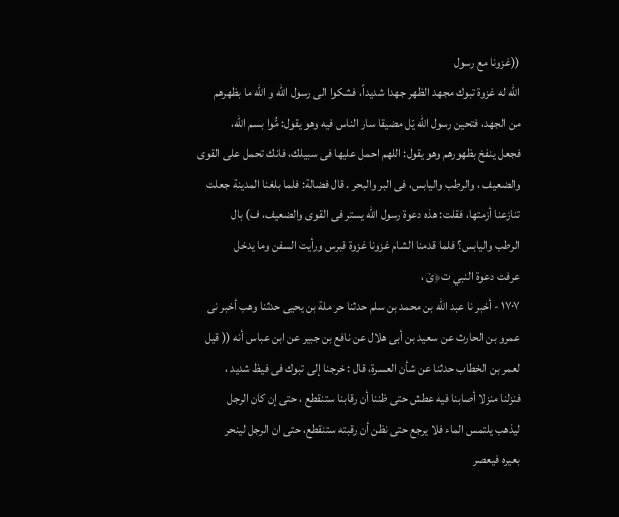((غزونا مع رسول
اللّه له غزوة تبوك مجهد الظهر جهدا شديداً، فشكوا الى رسول الله و الله ما بظهرهم
من الجهد، فتحين رسول اللّه يّل مضيقا سار الناس فيه وهو يقول: مُّوا بسم الله،
فجعل ينفخ بظهورهم وهو يقول: اللهم احمل عليها فى سبيلك، فانك تحمل على القوى
والضعيف ، والرطب واليابس، فى البر والبحر . قال فضالة: فلما بلغنا المدينة جعلت
تنازعنا أزمتها، فقلت: هذه دعوة رسول الله يستر فى القوى والضعيف، ف) بال
الرطب واليابس؟ فلما قدمنا الشام غزونا غزوة قبرس ورأيت السفن وما يدخل
عرفت دعوة النبي ت﴿ێ ،
١٧٠٧ - أخبر نا عبد الله بن محمد بن سلم حدثنا حر ملة بن يحيى حدثنا وهب أخبر نى
عمرو بن الحارث عن سعيد بن أبى هلال عن نافع بن جبير عن ابن عباس أنه (( قيل
لعمر بن الخطاب حدثنا عن شأن العسرة، قال : خرجنا إلى تبوك فى فيظ شديد ،
فنزلنا منزلا أصابنا فيه عطش حتى ظننا أن رقابنا ستنقطع ، حتى إن كان الرجل
ليذهب يلتمس الماء فلا يرجع حتى نظن أن رقبته ستنقطع، حتى ان الرجل لينحر
بعيره فيعصر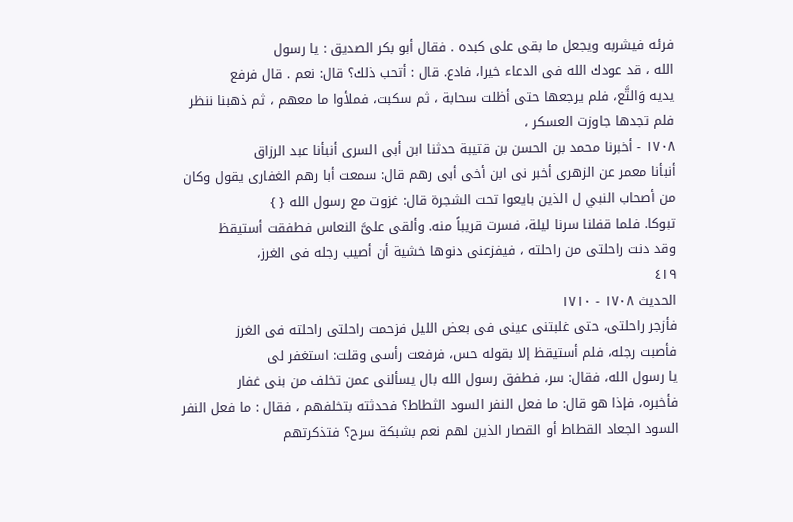فرئه فيشربه ويجعل ما بقى على كبده . فقال أبو بكر الصديق : يا رسول
الله ، قد عودك الله فى الدعاء خيرا، فادع. قال : أتحب ذلك؟ قال: نعم . قال فرفع
يديه وَالتَّع، فلم يرجعها حتى أظلت سحابة ، ثم سكبت، فملأوا ما معهم ، ثم ذهبنا ننظر
فلم تجدها جاوزت العسكر ،
١٧٠٨ - أخبرنا محمد بن الحسن بن قتيبة حدثنا ابن أبى السرى أنبأنا عبد الرزاق
أنبأنا معمر عن الزهرى أخبر نى ابن أخى أبى رهم قال: سمعت أبا رهم الغفارى يقول وكان
من أصحاب النبي ل الذين بايعوا تحت الشجرة قال: غزوت مع رسول الله { }
تبوكا. فلما قفلنا سرنا ليلة، فسرت قريباً منه. وألقى علىَّ النعاس فطفقت أستيقظ
وقد دنت راحلتى من راحلته ، فيفزعنى دنوها خشية أن أصيب رجله فى الغرز،
٤١٩
الحديث ١٧٠٨ - ١٧١٠
فأزجر راحلتى، حتى غلبتنى عينى فى بعض الليل فزحمت راحلتى راحلته فى الغرز
فأصبت رجله، فلم أستيقظ إلا بقوله حس، فرفعت رأسى وقلت: استغفر لى
يا رسول الله، فقال: سر، فطفق رسول الله بال يسألنى عمن تخلف من بنى غفار
فأخبره، فإذا هو قال: ما فعل النفر السود الثطاط؟ فحدثته بتخلفهم ، فقال : ما فعل النفر
السود الجعاد القطاط أو القصار الذين لهم نعم بشبكة سرح؟ فتذكرتهم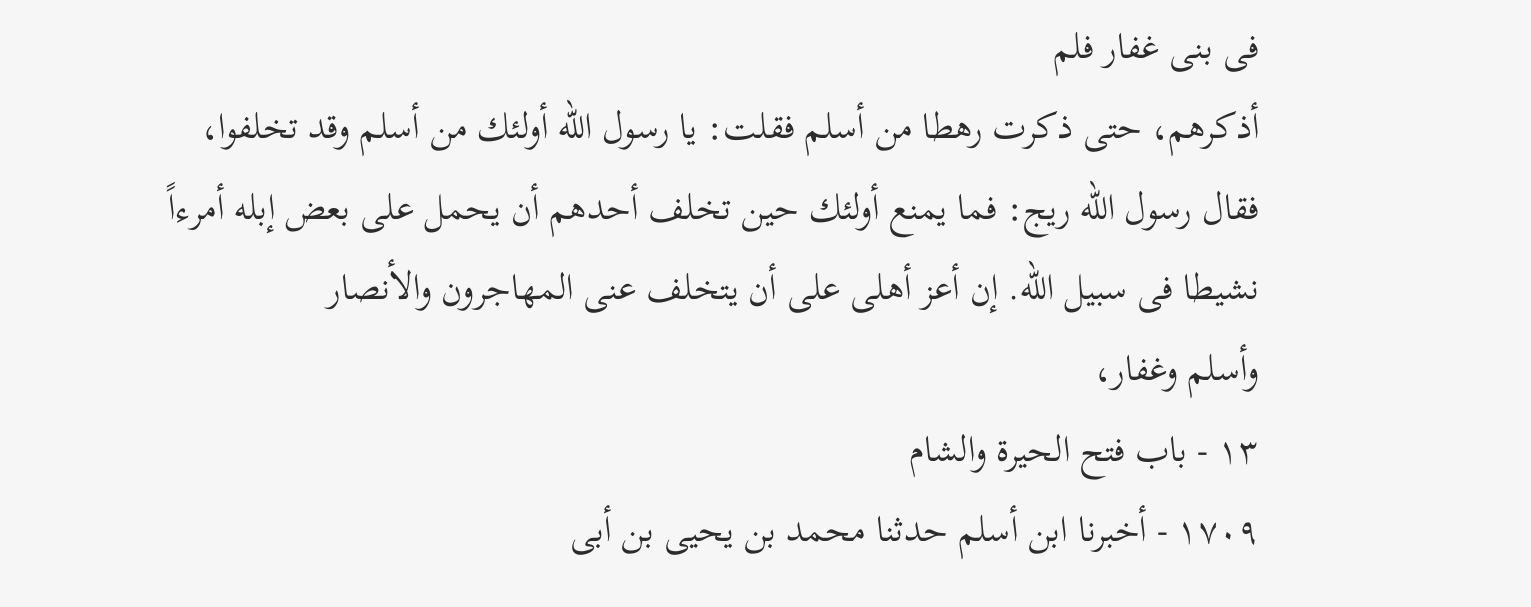فى بنى غفار فلم
أذكرهم، حتى ذكرت رهطا من أسلم فقلت: يا رسول الله أولئك من أسلم وقد تخلفوا،
فقال رسول اللّه ريج: فما يمنع أولئك حين تخلف أحدهم أن يحمل على بعض إبله أمرءاً
نشيطا فى سبيل الله. إن أعز أهلى على أن يتخلف عنى المهاجرون والأنصار
وأسلم وغفار،
١٣ - باب فتح الحيرة والشام
١٧٠٩ - أخبرنا ابن أسلم حدثنا محمد بن يحيى بن أبى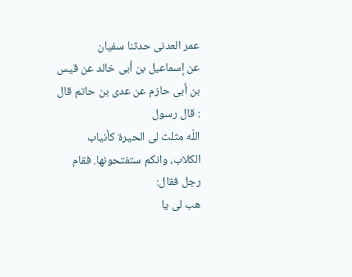عمر العدنى حدثنا سفيان
عن إسماعيل بن أبى خالد عن قيس بن أبى حازم عن عدى بن حاتم قال : قال رسول
اللّه مثلث لى الحيرة كأنياب الكلاب، وانكم ستفتحونها. فقام رجل فقال:
هب لى يا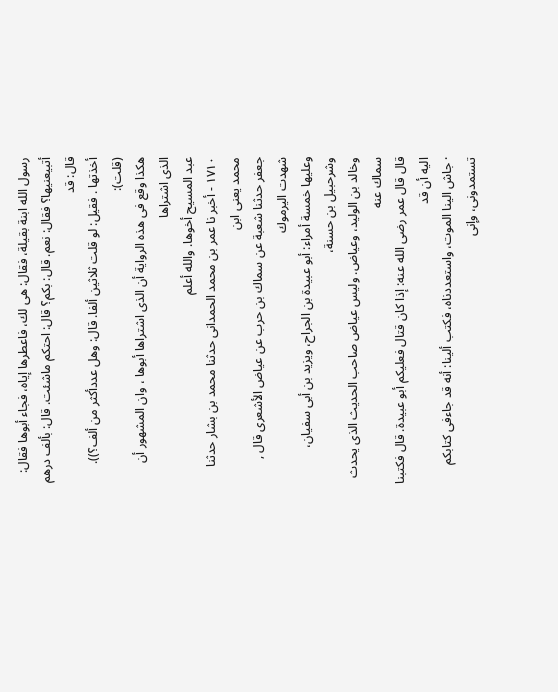رسول الله ابنة بقيلة، فقال: هى لك، فاعطرها إياه، فجاء أبوها فقال:
أتبيعنيها؟ فقال: نعم. قال: بكم؟ قال: احتكم ماشئت. قال: بألف درهم قال: قد
أخذتها . فقيل: لو قلت ثلاثين ألفا. قال: وهل عددأكثر من ألف؟)). (قلت):
هكذا وقع فى هذه الرواية أن الذى اشتراها أبوها ، وان المشهور أن الذى اشتراها
عبد المسيح أخوها. والله أعلم
١٧١٠ - أخبر نا عمر بن محمد الحمدانی حدثنا محمد بن بشار حدثنا محمد یعنی ابن
جعفر حدثنا شعبة عن سماك بن حرب عن عياض الأشعرى قال , شهدت اليرموك
وعليها خمسة أمراء: أبو عبيدة بن الجراح، ويزيد بن أبى سفيان، وشرحبيل بن حسنة،
وخالد بن الوليد، وعياض. وليس عياض صاحب الحديث الذى يحدث سماك عنه
قال قال عمر رضى الله عنه: إذا كان قتال فعليكم أبو عبيدة. قال فكتبنا اليه أن قد
· جاش الينا الموت، واستعددناه، فكتب ألينا: أنه قد جاءفى كتابكم تستمدونى، وإنى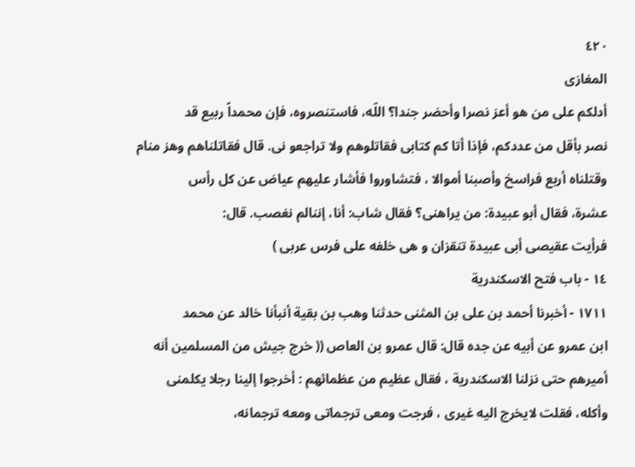٤٢٠
المغازى
أدلكم على من هو أعز نصرا وأحضر جندا؟ اللّه، فاستنصروه، فإن محمداً ربيع قد
نصر بأقل من عددكم، فإذا أتا كم كتابى فقاتلوهم ولا تراجعو نى. قال فقاتلناهم وهز منام
وقتلناه أربع فراسخ وأصبنا أموالا ، فتشاوروا فأشار عليهم عياض عن كل رأس
عشرة، فقال أبو عبيدة: من يراهنى؟ فقال شاب: أنا، إننالم نغصب. قال:
فرأيت عقیصی أبى عبيدة تنقزان و هى خلفه على فرس عربی )
١٤ - باب فتح الاسكندرية
١٧١١ - أخبرنا أحمد بن على بن المثنى حدثنا وهب بن بقية أنبأنا خالد عن محمد
ابن عمرو عن أبيه عن جده قال: قال عمرو بن العاص (( خرج جيش من المسلمين أنه
أميرهم حتى نزلنا الاسكندرية ، فقال عظيم من عظمائهم : أخرجوا إلينا رجلا يكلمنى
وأكله، فقلت لايخرج الیه غیری ، فرجت ومعی ترجماتى ومعه ترجمانه،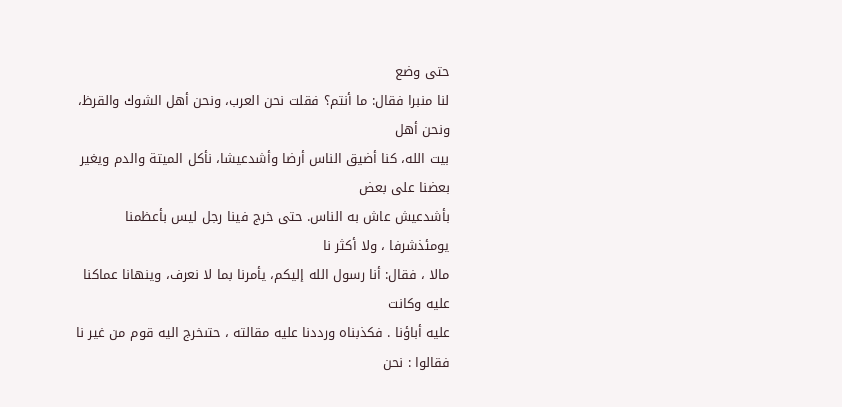حتى وضع
لنا منبرا فقال: ما أنتم؟ فقلت نحن العرب، ونحن أهل الشوك والقرظ، ونحن أهل
بيت الله، كنا أضيق الناس أرضا وأشدعيشا، نأكل الميتة والدم ويغير بعضنا على بعض
بأشدعيش عاش به الناس. حتى خرج فينا رجل ليس بأعظمنا يومئذشرفا ، ولا أکثر نا
مالا ، فقال: أنا رسول الله إليكم، يأمرنا بما لا نعرف، وينهانا عماكنا عليه وكانت
عليه أباؤنا . فكذبناه ورددنا عليه مقالته ، حتىخرج اليه قوم من غير نا فقالوا : نحن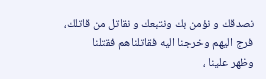نصدقك و نؤمن بك ونتبعك و نقاتل من قاتلك، فرج اليهم وخرجنا اليه فقاتلناهم فقتلنا
وظهر علينا ،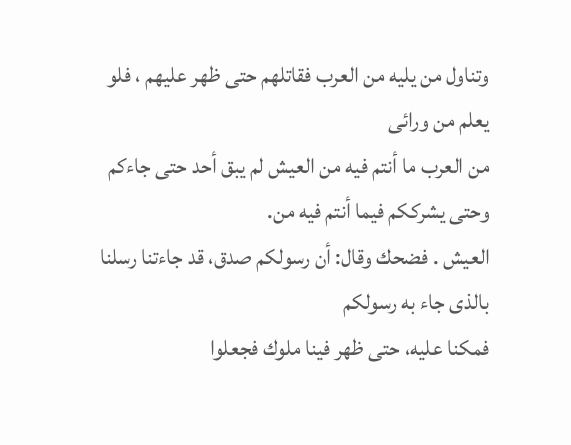وتناول من يليه من العرب فقاتلهم حتى ظهر عليهم ، فلو يعلم من ورائى
من العرب ما أنتم فيه من العيش لم يبق أحد حتى جاءكم وحتى يشرككم فيما أنتم فيه من.
العيش . فضحك وقال: أن رسولكم صدق، قد جاءتنا رسلنا بالذى جاء به رسولكم
فمكنا عليه، حتى ظهر فينا ملوك فجعلوا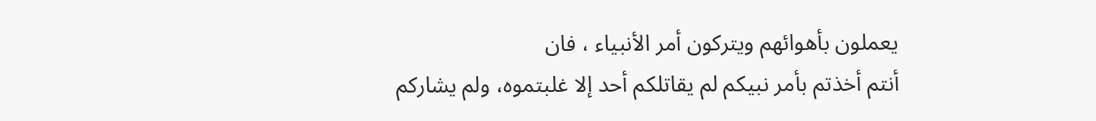يعملون بأهوائهم ويتركون أمر الأنبياء ، فان
أنتم أخذتم بأمر نبيكم لم يقاتلكم أحد إلا غلبتموه، ولم يشاركم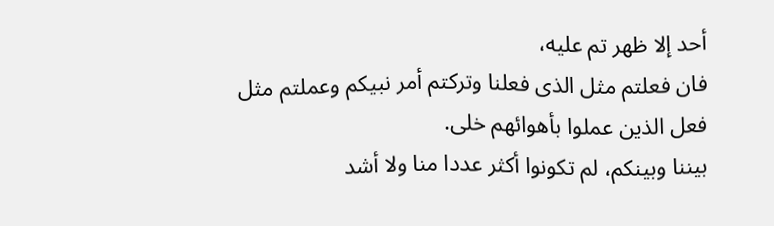أحد إلا ظهر تم عليه،
فان فعلتم مثل الذى فعلنا وتركتم أمر نبيكم وعملتم مثل فعل الذين عملوا بأهوائهم خلى.
بيننا وبينكم، لم تكونوا أكثر عددا منا ولا أشد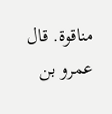مناقوة. قال عمرو بن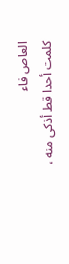العاص فاء
كلمت أحدا قط أذكى منه ،